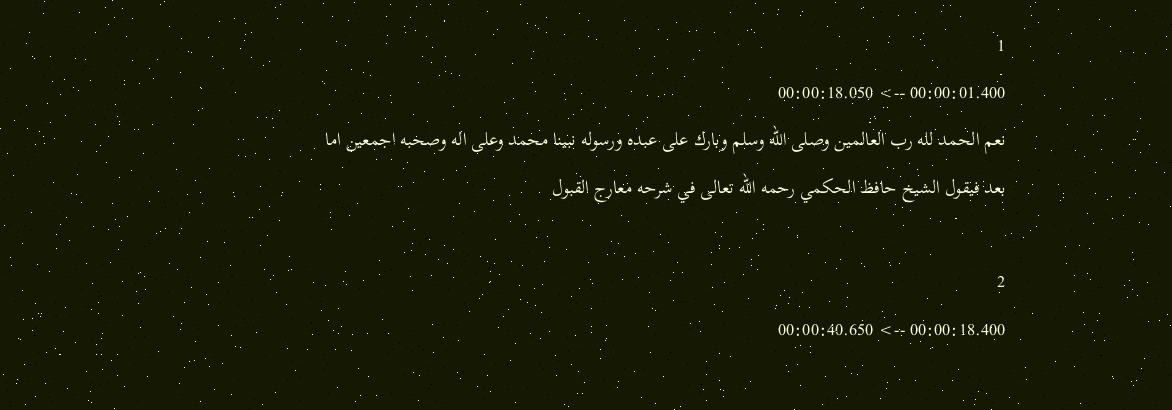1
00:00:01.400 --> 00:00:18.050
نعم الحمد لله رب العالمين وصلى الله وسلم وبارك على عبده ورسوله نبينا محمد وعلى اله وصحبه اجمعين اما بعد فيقول الشيخ حافظ الحكمي رحمه الله تعالى في شرحه معارج القبول

2
00:00:18.400 --> 00:00:40.650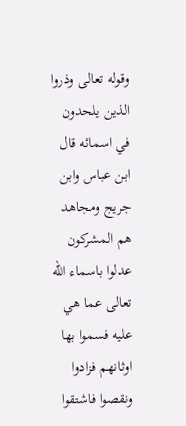وقوله تعالى وذروا الذين يلحدون في اسمائه قال ابن عباس وابن جريج ومجاهد هم المشركون عدلوا باسماء الله تعالى عما هي عليه فسموا بها اوثانهم فزادوا ونقصوا فاشتقوا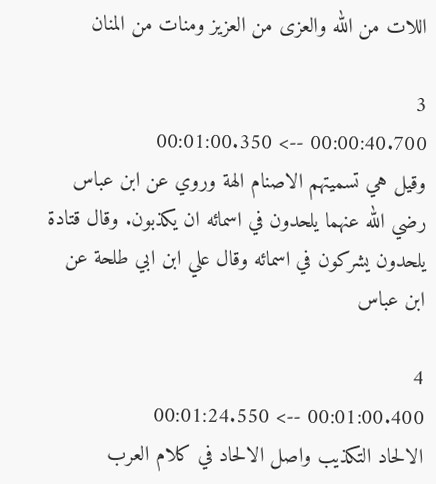اللات من الله والعزى من العزيز ومنات من المنان

3
00:00:40.700 --> 00:01:00.350
وقيل هي تسميتهم الاصنام الهة وروي عن ابن عباس رضي الله عنهما يلحدون في اسمائه ان يكذبون. وقال قتادة يلحدون يشركون في اسمائه وقال علي ابن ابي طلحة عن ابن عباس

4
00:01:00.400 --> 00:01:24.550
الالحاد التكذيب واصل الالحاد في كلام العرب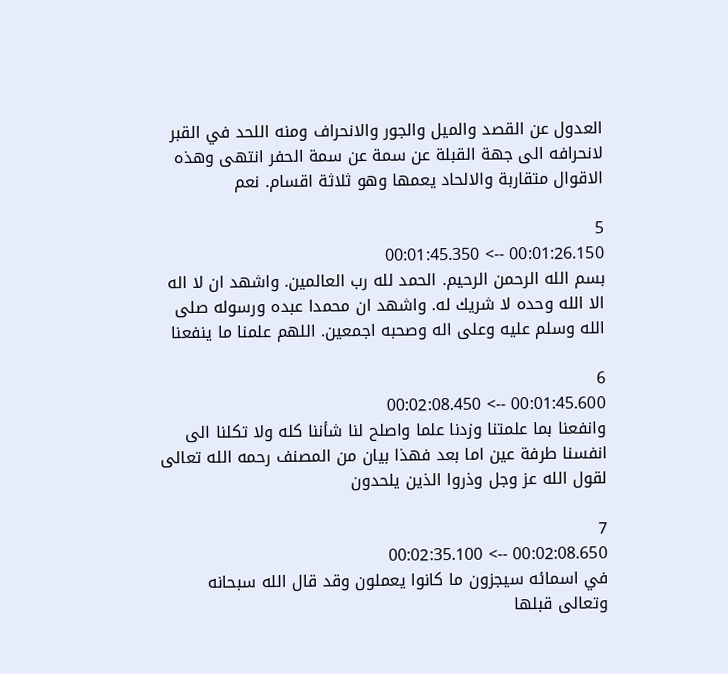العدول عن القصد والميل والجور والانحراف ومنه اللحد في القبر لانحرافه الى جهة القبلة عن سمة عن سمة الحفر انتهى وهذه الاقوال متقاربة والالحاد يعمها وهو ثلاثة اقسام. نعم

5
00:01:26.150 --> 00:01:45.350
بسم الله الرحمن الرحيم. الحمد لله رب العالمين. واشهد ان لا اله الا الله وحده لا شريك له. واشهد ان محمدا عبده ورسوله صلى الله وسلم عليه وعلى اله وصحبه اجمعين. اللهم علمنا ما ينفعنا

6
00:01:45.600 --> 00:02:08.450
وانفعنا بما علمتنا وزدنا علما واصلح لنا شأننا كله ولا تكلنا الى انفسنا طرفة عين اما بعد فهذا بيان من المصنف رحمه الله تعالى لقول الله عز وجل وذروا الذين يلحدون

7
00:02:08.650 --> 00:02:35.100
في اسمائه سيجزون ما كانوا يعملون وقد قال الله سبحانه وتعالى قبلها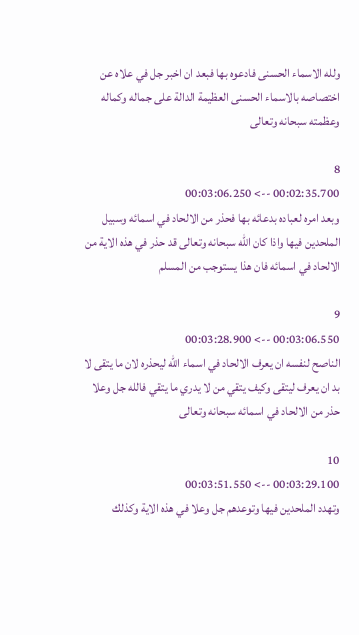ولله الاسماء الحسنى فادعوه بها فبعد ان اخبر جل في علاه عن اختصاصه بالاسماء الحسنى العظيمة الدالة على جماله وكماله وعظمته سبحانه وتعالى

8
00:02:35.700 --> 00:03:06.250
وبعد امره لعباده بدعائه بها فحذر من الالحاد في اسمائه وسبيل الملحدين فيها واذا كان الله سبحانه وتعالى قد حذر في هذه الاية من الالحاد في اسمائه فان هذا يستوجب من المسلم

9
00:03:06.550 --> 00:03:28.900
الناصح لنفسه ان يعرف الالحاد في اسماء الله ليحذره لان ما يتقى لا بد ان يعرف ليتقى وكيف يتقي من لا يدري ما يتقي فالله جل وعلا حذر من الالحاد في اسمائه سبحانه وتعالى

10
00:03:29.100 --> 00:03:51.550
وتهدد الملحدين فيها وتوعدهم جل وعلا في هذه الاية وكذلك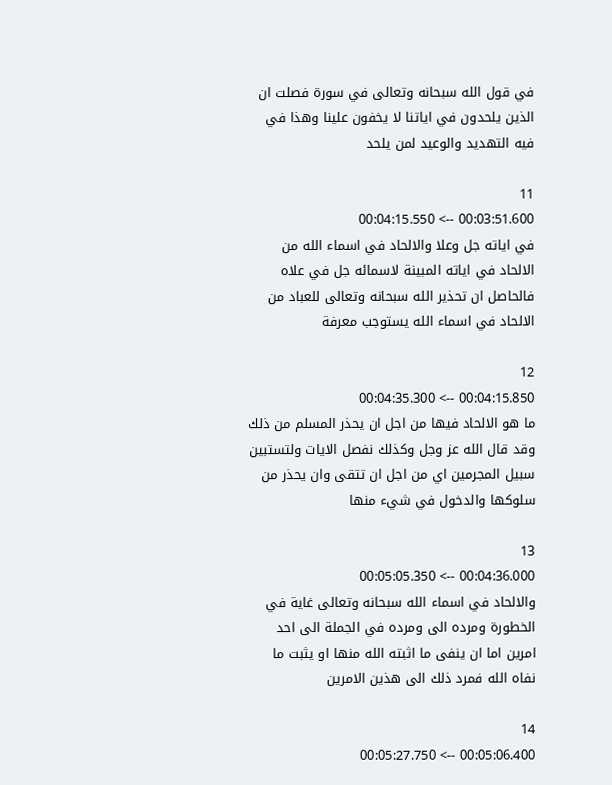في قول الله سبحانه وتعالى في سورة فصلت ان الذين يلحدون في اياتنا لا يخفون علينا وهذا في فيه التهديد والوعيد لمن يلحد

11
00:03:51.600 --> 00:04:15.550
في اياته جل وعلا والالحاد في اسماء الله من الالحاد في اياته المبينة لاسمائه جل في علاه فالحاصل ان تحذير الله سبحانه وتعالى للعباد من الالحاد في اسماء الله يستوجب معرفة

12
00:04:15.850 --> 00:04:35.300
ما هو الالحاد فيها من اجل ان يحذر المسلم من ذلك وقد قال الله عز وجل وكذلك نفصل الايات ولتستبين سبيل المجرمين اي من اجل ان تتقى وان يحذر من سلوكها والدخول في شيء منها

13
00:04:36.000 --> 00:05:05.350
والالحاد في اسماء الله سبحانه وتعالى غاية في الخطورة ومرده الى ومرده في الجملة الى احد امرين اما ان ينفى ما اثبته الله منها او يثبت ما نفاه الله فمرد ذلك الى هذين الامرين

14
00:05:06.400 --> 00:05:27.750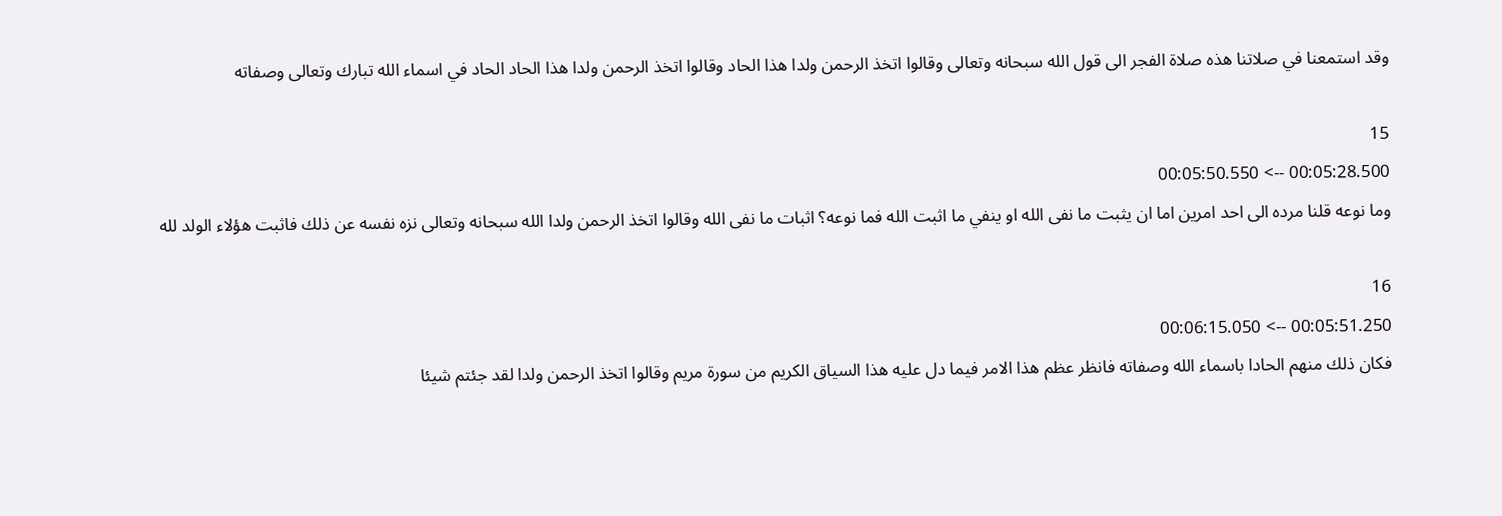وقد استمعنا في صلاتنا هذه صلاة الفجر الى قول الله سبحانه وتعالى وقالوا اتخذ الرحمن ولدا هذا الحاد وقالوا اتخذ الرحمن ولدا هذا الحاد الحاد في اسماء الله تبارك وتعالى وصفاته

15
00:05:28.500 --> 00:05:50.550
وما نوعه قلنا مرده الى احد امرين اما ان يثبت ما نفى الله او ينفي ما اثبت الله فما نوعه؟ اثبات ما نفى الله وقالوا اتخذ الرحمن ولدا الله سبحانه وتعالى نزه نفسه عن ذلك فاثبت هؤلاء الولد لله

16
00:05:51.250 --> 00:06:15.050
فكان ذلك منهم الحادا باسماء الله وصفاته فانظر عظم هذا الامر فيما دل عليه هذا السياق الكريم من سورة مريم وقالوا اتخذ الرحمن ولدا لقد جئتم شيئا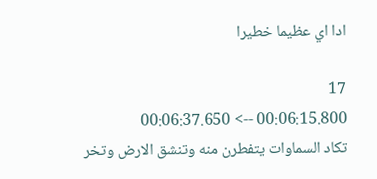ادا اي عظيما خطيرا

17
00:06:15.800 --> 00:06:37.650
تكاد السماوات يتفطرن منه وتنشق الارض وتخر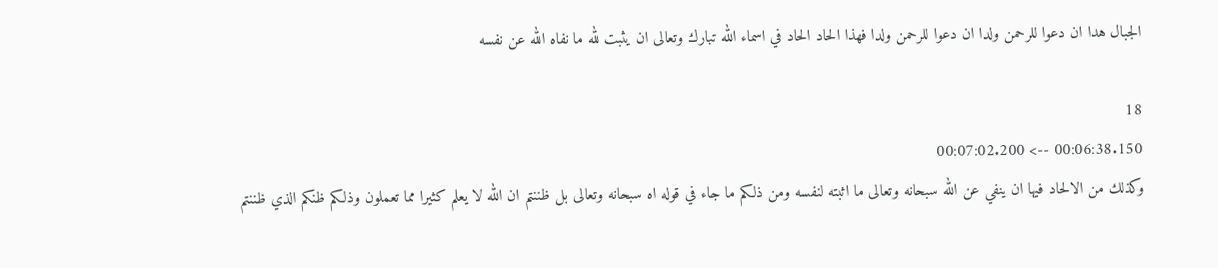الجبال هدا ان دعوا للرحمن ولدا ان دعوا للرحمن ولدا فهذا الحاد الحاد في اسماء الله تبارك وتعالى ان يثبت لله ما نفاه الله عن نفسه

18
00:06:38.150 --> 00:07:02.200
وكذلك من الالحاد فيها ان ينفي عن الله سبحانه وتعالى ما اثبته لنفسه ومن ذلكم ما جاء في قوله اه سبحانه وتعالى بل ظننتم ان الله لا يعلم كثيرا مما تعملون وذلكم ظنكم الذي ظننتم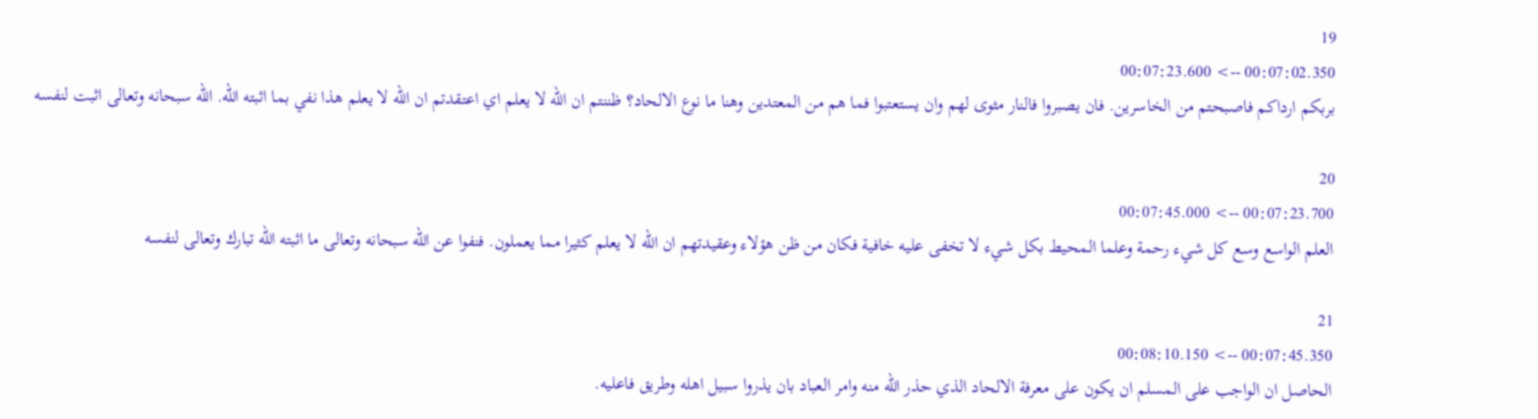19
00:07:02.350 --> 00:07:23.600
بربكم ارداكم فاصبحتم من الخاسرين. فان يصبروا فالنار مثوى لهم وان يستعتبوا فما هم من المعتدين وهنا ما نوع الالحاد؟ ظننتم ان الله لا يعلم اي اعتقدتم ان الله لا يعلم هذا نفي بما اثبته الله. الله سبحانه وتعالى اثبت لنفسه

20
00:07:23.700 --> 00:07:45.000
العلم الواسع وسع كل شيء رحمة وعلما المحيط بكل شيء لا تخفى عليه خافية فكان من ظن هؤلاء وعقيدتهم ان الله لا يعلم كثيرا مما يعملون. فنفوا عن الله سبحانه وتعالى ما اثبته الله تبارك وتعالى لنفسه

21
00:07:45.350 --> 00:08:10.150
الحاصل ان الواجب على المسلم ان يكون على معرفة الالحاد الذي حذر الله منه وامر العباد بان يذروا سبيل اهله وطريق فاعليه.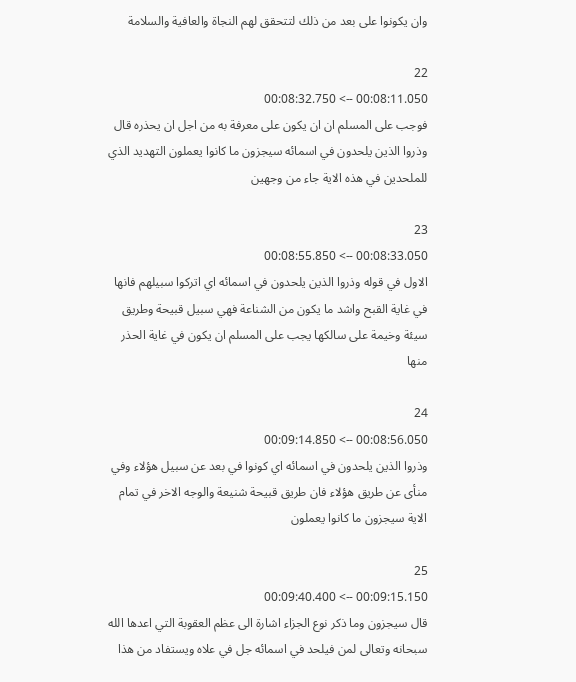وان يكونوا على بعد من ذلك لتتحقق لهم النجاة والعافية والسلامة

22
00:08:11.050 --> 00:08:32.750
فوجب على المسلم ان ان يكون على معرفة به من اجل ان يحذره قال وذروا الذين يلحدون في اسمائه سيجزون ما كانوا يعملون التهديد الذي للملحدين في هذه الاية جاء من وجهين

23
00:08:33.050 --> 00:08:55.850
الاول في قوله وذروا الذين يلحدون في اسمائه اي اتركوا سبيلهم فانها في غاية القبح واشد ما يكون من الشناعة فهي سبيل قبيحة وطريق سيئة وخيمة على سالكها يجب على المسلم ان يكون في غاية الحذر منها

24
00:08:56.050 --> 00:09:14.850
وذروا الذين يلحدون في اسمائه اي كونوا في بعد عن سبيل هؤلاء وفي منأى عن طريق هؤلاء فان طريق قبيحة شنيعة والوجه الاخر في تمام الاية سيجزون ما كانوا يعملون

25
00:09:15.150 --> 00:09:40.400
قال سيجزون وما ذكر نوع الجزاء اشارة الى عظم العقوبة التي اعدها الله سبحانه وتعالى لمن فيلحد في اسمائه جل في علاه ويستفاد من هذا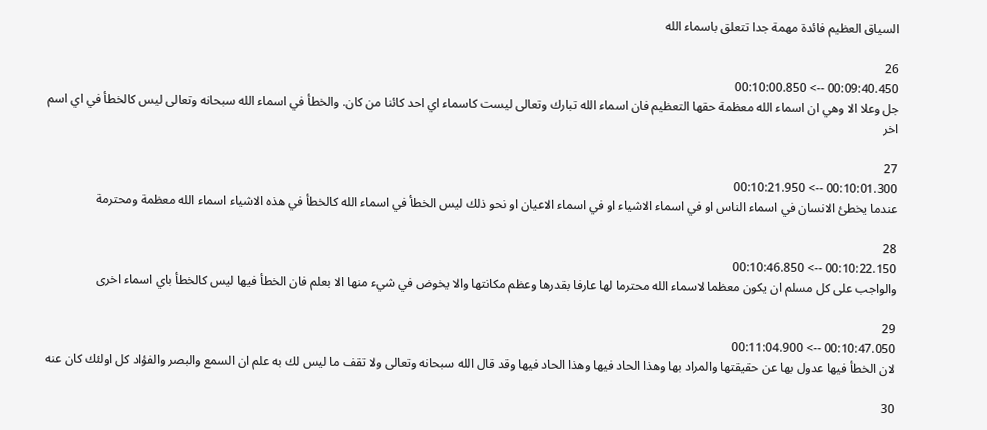السياق العظيم فائدة مهمة جدا تتعلق باسماء الله

26
00:09:40.450 --> 00:10:00.850
جل وعلا الا وهي ان اسماء الله معظمة حقها التعظيم فان اسماء الله تبارك وتعالى ليست كاسماء اي احد كائنا من كان. والخطأ في اسماء الله سبحانه وتعالى ليس كالخطأ في اي اسم اخر

27
00:10:01.300 --> 00:10:21.950
عندما يخطئ الانسان في اسماء الناس او في اسماء الاشياء او في اسماء الاعيان او نحو ذلك ليس الخطأ في اسماء الله كالخطأ في هذه الاشياء اسماء الله معظمة ومحترمة

28
00:10:22.150 --> 00:10:46.850
والواجب على كل مسلم ان يكون معظما لاسماء الله محترما لها عارفا بقدرها وعظم مكانتها والا يخوض في شيء منها الا بعلم فان الخطأ فيها ليس كالخطأ باي اسماء اخرى

29
00:10:47.050 --> 00:11:04.900
لان الخطأ فيها عدول بها عن حقيقتها والمراد بها وهذا الحاد فيها وهذا الحاد فيها وقد قال الله سبحانه وتعالى ولا تقف ما ليس لك به علم ان السمع والبصر والفؤاد كل اولئك كان عنه

30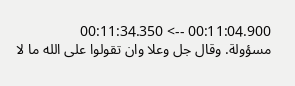00:11:04.900 --> 00:11:34.350
مسؤولة. وقال جل وعلا وان تقولوا على الله ما لا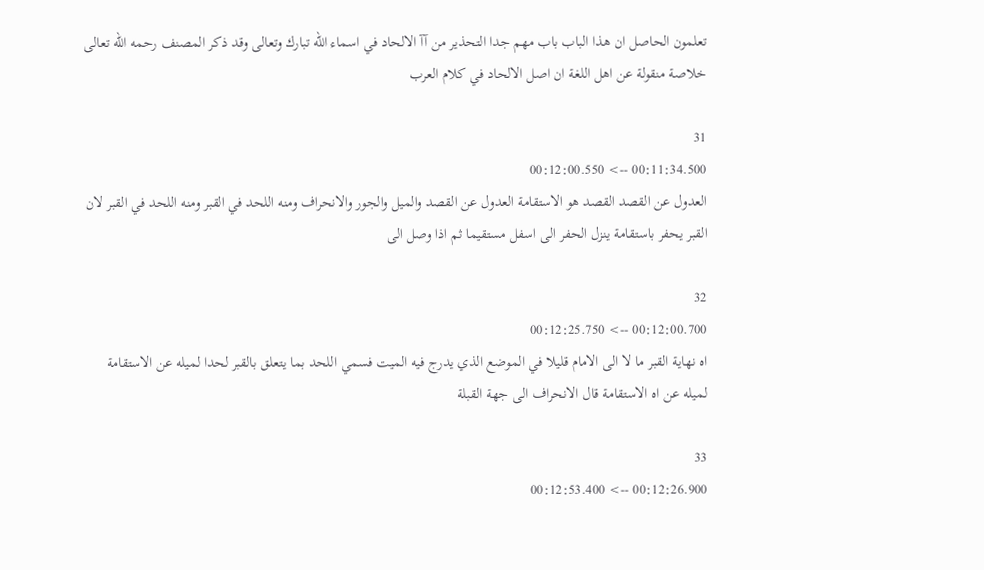تعلمون الحاصل ان هذا الباب باب مهم جدا التحذير من آآ الالحاد في اسماء الله تبارك وتعالى وقد ذكر المصنف رحمه الله تعالى خلاصة منقولة عن اهل اللغة ان اصل الالحاد في كلام العرب

31
00:11:34.500 --> 00:12:00.550
العدول عن القصد القصد هو الاستقامة العدول عن القصد والميل والجور والانحراف ومنه اللحد في القبر ومنه اللحد في القبر لان القبر يحفر باستقامة ينزل الحفر الى اسفل مستقيما ثم اذا وصل الى

32
00:12:00.700 --> 00:12:25.750
اه نهاية القبر ما لا الى الامام قليلا في الموضع الذي يدرج فيه الميت فسمي اللحد بما يتعلق بالقبر لحدا لميله عن الاستقامة لميله عن اه الاستقامة قال الانحراف الى جهة القبلة

33
00:12:26.900 --> 00:12:53.400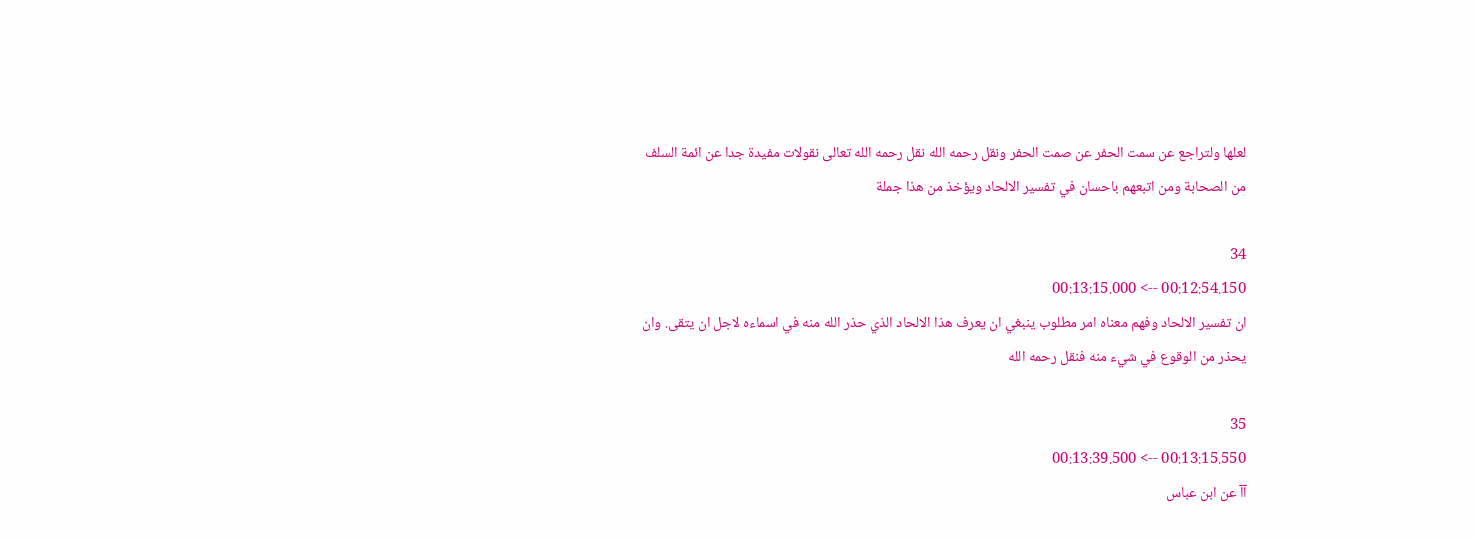لعلها ولتراجع عن سمت الحفر عن صمت الحفر ونقل رحمه الله نقل رحمه الله تعالى نقولات مفيدة جدا عن ائمة السلف من الصحابة ومن اتبعهم باحسان في تفسير الالحاد ويؤخذ من هذا جملة

34
00:12:54.150 --> 00:13:15.000
ان تفسير الالحاد وفهم معناه امر مطلوب ينبغي ان يعرف هذا الالحاد الذي حذر الله منه في اسماءه لاجل ان يتقى. وان يحذر من الوقوع في شيء منه فنقل رحمه الله

35
00:13:15.550 --> 00:13:39.500
آآ عن ابن عباس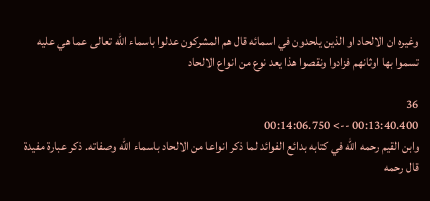وغيره ان الالحاد او الذين يلحدون في اسمائه قال هم المشركون عدلوا باسماء الله تعالى عما هي عليه تسموا بها اوثانهم فزادوا ونقصوا هذا يعد نوع من انواع الالحاد

36
00:13:40.400 --> 00:14:06.750
وابن القيم رحمه الله في كتابه بدائع الفوائد لما ذكر انواعا من الالحاد باسماء الله وصفاته. ذكر عبارة مفيدة قال رحمه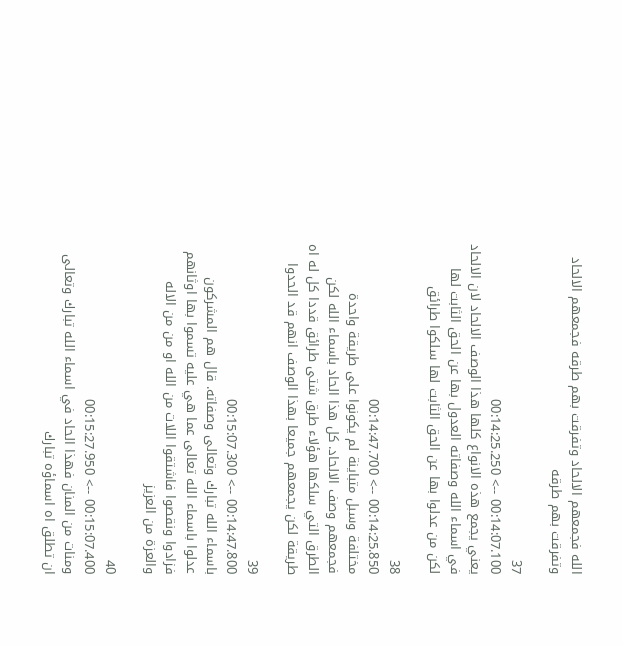الله فجمعهم الالحاد وتفرقت بهم طرقه فجمعهم الالحاد وتفرقت بهم طرقه

37
00:14:07.100 --> 00:14:25.250
يعني يجمع هذه الانواع كلها هذا الوصف الالحاد لان الالحاد في اسماء الله وصفاته العدول بها عن الحق الثابت لها لكن من عدلوا بها عن الحق الثابت لها سلكوا طرائق

38
00:14:25.850 --> 00:14:47.700
مختلفة وسبل متباينة لم يكونوا على طريقة واحدة فجمعهم وصف الالحاد. كل هذا الحاد باسماء الله لكن الطرق التي سلكها هؤلاء طرق شتى طرائق قددا كل له اه طريقة لكن يجمعهم جميعا بهذا الوصف انهم قد الحدوا

39
00:14:47.800 --> 00:15:07.300
باسماء الله تبارك وتعالى وصفاته. قال هم المشركون عدلوا باسماء الله تعالى عما هي عليه تسموا بها اوثانهم فزادوا ونقصوا فاشتقوا اللات من الله او من من الاله والعزة من العزيز

40
00:15:07.400 --> 00:15:27.950
ومنات من المنان فهذا الحاد في اسماء الله تبارك وتعالى ان تطلق اه اسماؤه تبارك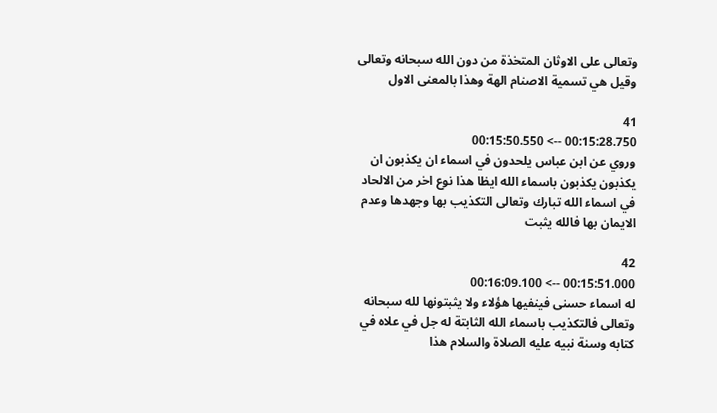وتعالى على الاوثان المتخذة من دون الله سبحانه وتعالى وقيل هي تسمية الاصنام الهة وهذا بالمعنى الاول

41
00:15:28.750 --> 00:15:50.550
وروي عن ابن عباس يلحدون في اسماء ان يكذبون ان يكذبون يكذبون باسماء الله ايظا هذا نوع اخر من الالحاد في اسماء الله تبارك وتعالى التكذيب بها وجهدها وعدم الايمان بها فالله يثبت

42
00:15:51.000 --> 00:16:09.100
له اسماء حسنى فينفيها هؤلاء ولا يثبتونها لله سبحانه وتعالى فالتكذيب باسماء الله الثابتة له جل في علاه في كتابه وسنة نبيه عليه الصلاة والسلام هذا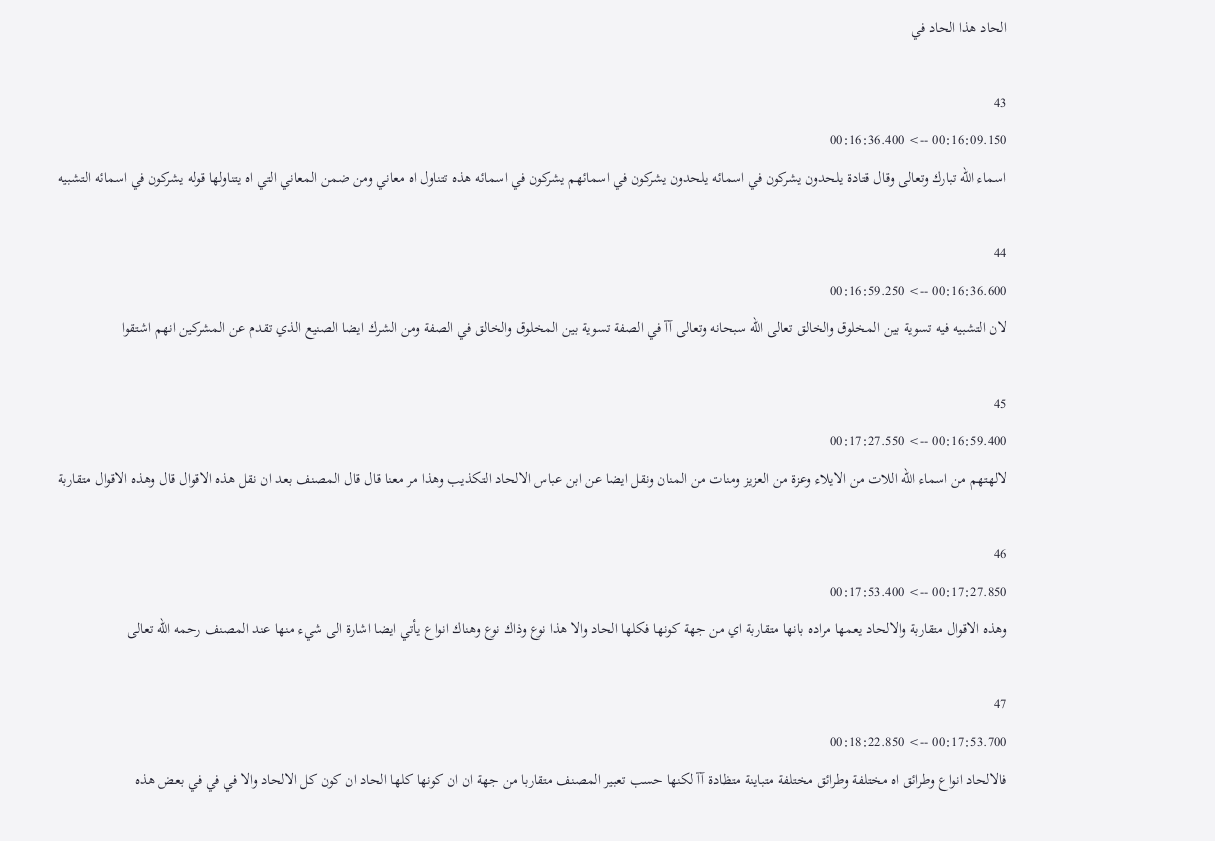الحاد هذا الحاد في

43
00:16:09.150 --> 00:16:36.400
اسماء الله تبارك وتعالى وقال قتادة يلحدون يشركون في اسمائه يلحدون يشركون في اسمائهم يشركون في اسمائه هذه تتناول اه معاني ومن ضمن المعاني التي اه يتناولها قوله يشركون في اسمائه التشبيه

44
00:16:36.600 --> 00:16:59.250
لان التشبيه فيه تسوية بين المخلوق والخالق تعالى الله سبحانه وتعالى آآ في الصفة تسوية بين المخلوق والخالق في الصفة ومن الشرك ايضا الصنيع الذي تقدم عن المشركين انهم اشتقوا

45
00:16:59.400 --> 00:17:27.550
لالهتهم من اسماء الله اللات من الايلاء وعزة من العزيز ومنات من المنان ونقل ايضا عن ابن عباس الالحاد التكذيب وهذا مر معنا قال قال المصنف بعد ان نقل هذه الاقوال قال وهذه الاقوال متقاربة

46
00:17:27.850 --> 00:17:53.400
وهذه الاقوال متقاربة والالحاد يعمها مراده بانها متقاربة اي من جهة كونها فكلها الحاد والا هذا نوع وذاك نوع وهناك انواع يأتي ايضا اشارة الى شيء منها عند المصنف رحمه الله تعالى

47
00:17:53.700 --> 00:18:22.850
فالالحاد انواع وطرائق اه مختلفة وطرائق مختلفة متباينة متظادة آآ لكنها حسب تعبير المصنف متقاربا من جهة ان ان كونها كلها الحاد ان كون كل الالحاد والا في في في بعض هذه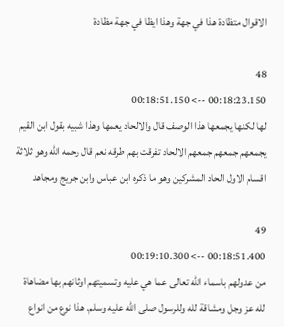الاقوال متظادة هذا في جهة وهذا ايظا في جهة مظادة

48
00:18:23.150 --> 00:18:51.150
لها لكنها يجمعها هذا الوصف قال والالحاد يعمها وهذا شبيه بقول ابن القيم يجمعهم جمعهم جمعهم الالحاد تفرقت بهم طرقه نعم قال رحمه الله وهو ثلاثة اقسام الاول الحاد المشركين وهو ما ذكره ابن عباس وابن جريج ومجاهد

49
00:18:51.400 --> 00:19:10.300
من عدولهم باسماء الله تعالى عما هي عليه وتسميتهم اوثانهم بها مضاهاة لله عز وجل ومشاقة لله وللرسول صلى الله عليه وسلم. هذا نوع من انواع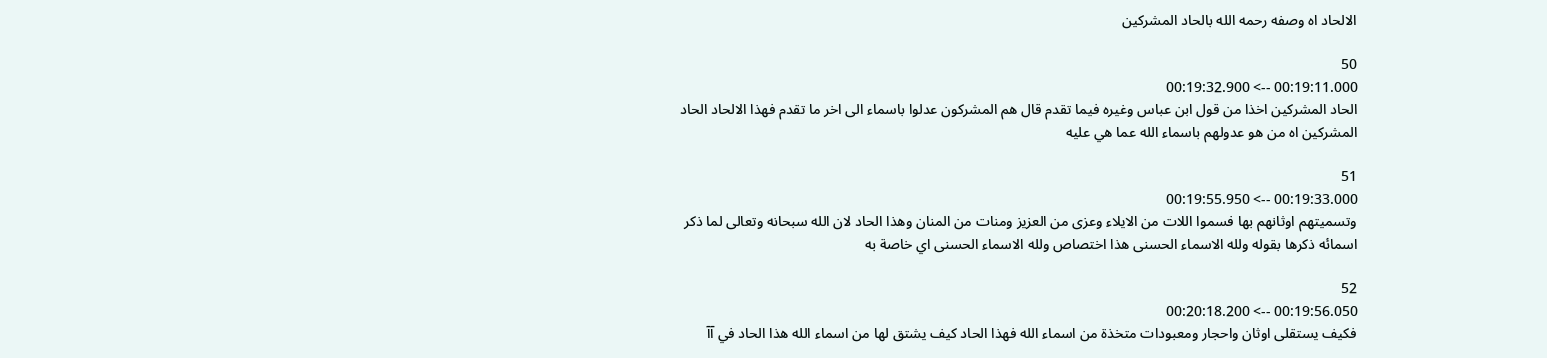الالحاد اه وصفه رحمه الله بالحاد المشركين

50
00:19:11.000 --> 00:19:32.900
الحاد المشركين اخذا من قول ابن عباس وغيره فيما تقدم قال هم المشركون عدلوا باسماء الى اخر ما تقدم فهذا الالحاد الحاد المشركين اه من هو عدولهم باسماء الله عما هي عليه

51
00:19:33.000 --> 00:19:55.950
وتسميتهم اوثانهم بها فسموا اللات من الايلاء وعزى من العزيز ومنات من المنان وهذا الحاد لان الله سبحانه وتعالى لما ذكر اسمائه ذكرها بقوله ولله الاسماء الحسنى هذا اختصاص ولله الاسماء الحسنى اي خاصة به

52
00:19:56.050 --> 00:20:18.200
فكيف يستقلى اوثان واحجار ومعبودات متخذة من اسماء الله فهذا الحاد كيف يشتق لها من اسماء الله هذا الحاد في آآ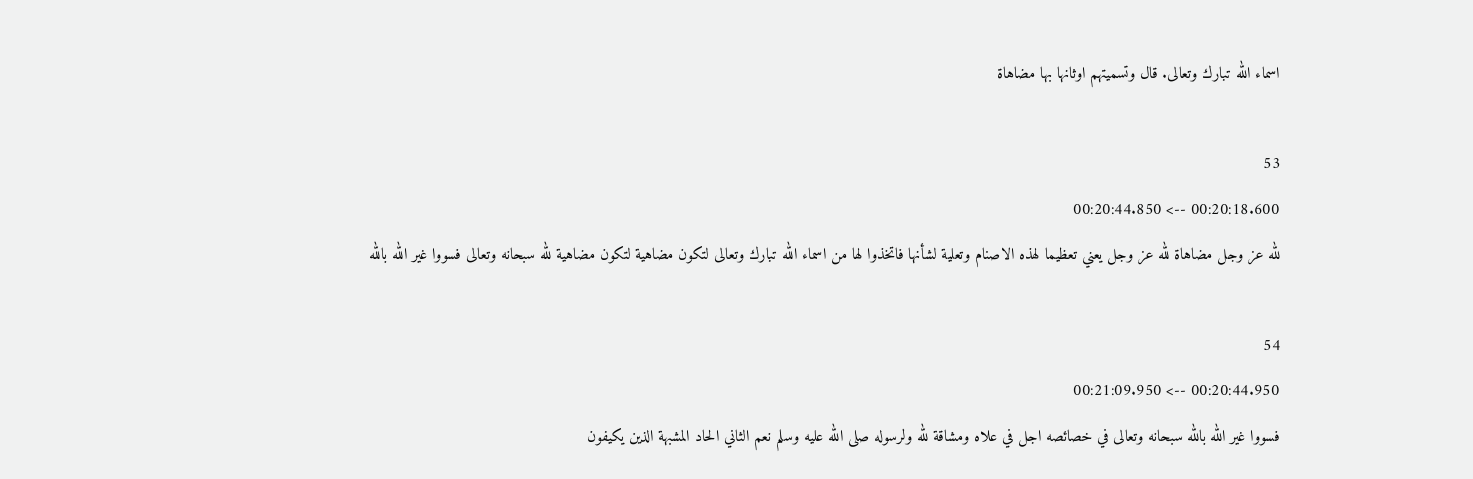اسماء الله تبارك وتعالى. قال وتسميتهم اوثانها بها مضاهاة

53
00:20:18.600 --> 00:20:44.850
لله عز وجل مضاهاة لله عز وجل يعني تعظيما لهذه الاصنام وتعلية لشأنها فاتخذوا لها من اسماء الله تبارك وتعالى لتكون مضاهية لتكون مضاهية لله سبحانه وتعالى فسووا غير الله بالله

54
00:20:44.950 --> 00:21:09.950
فسووا غير الله بالله سبحانه وتعالى في خصائصه اجل في علاه ومشاقة لله ولرسوله صلى الله عليه وسلم نعم الثاني الحاد المشبهة الذين يكيفون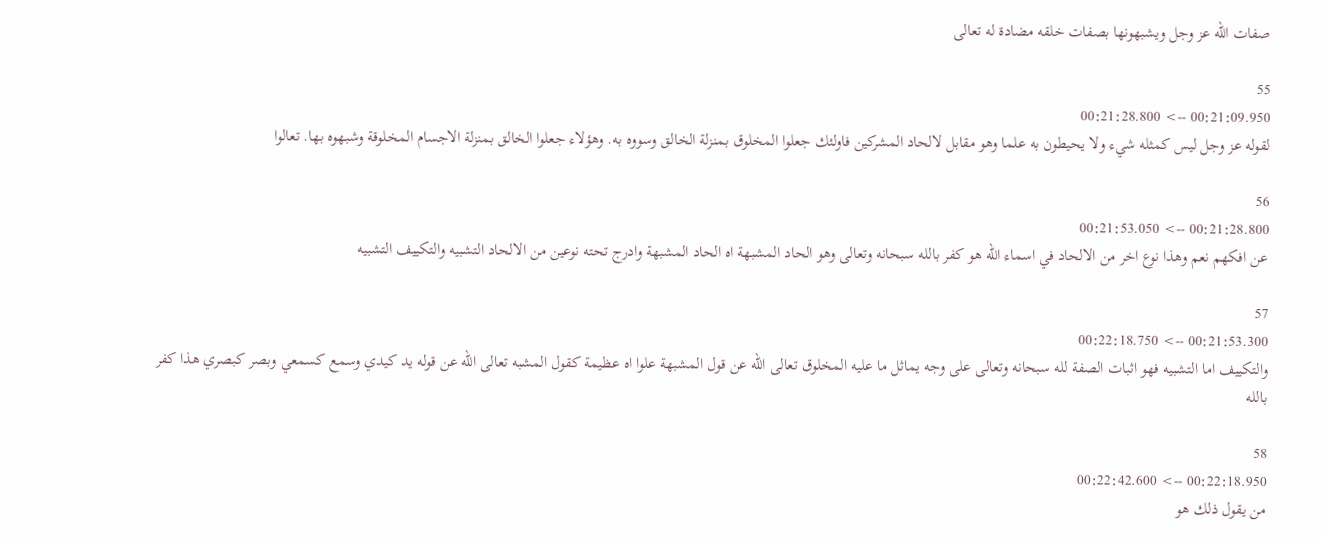صفات الله عز وجل ويشبهونها بصفات خلقه مضادة له تعالى

55
00:21:09.950 --> 00:21:28.800
لقوله عز وجل ليس كمثله شيء ولا يحيطون به علما وهو مقابل لالحاد المشركين فاولئك جعلوا المخلوق بمنزلة الخالق وسووه به. وهؤلاء جعلوا الخالق بمنزلة الاجسام المخلوقة وشبهوه بها. تعالوا

56
00:21:28.800 --> 00:21:53.050
عن افكهم نعم وهذا نوع اخر من الالحاد في اسماء الله هو كفر بالله سبحانه وتعالى وهو الحاد المشبهة اه الحاد المشبهة وادرج تحته نوعين من الالحاد التشبيه والتكييف التشبيه

57
00:21:53.300 --> 00:22:18.750
والتكييف اما التشبيه فهو اثبات الصفة لله سبحانه وتعالى على وجه يماثل ما عليه المخلوق تعالى الله عن قول المشبهة علوا اه عظيمة كقول المشبه تعالى الله عن قوله يد كيدي وسمع كسمعي وبصر كبصري هذا كفر بالله

58
00:22:18.950 --> 00:22:42.600
من يقول ذلك هو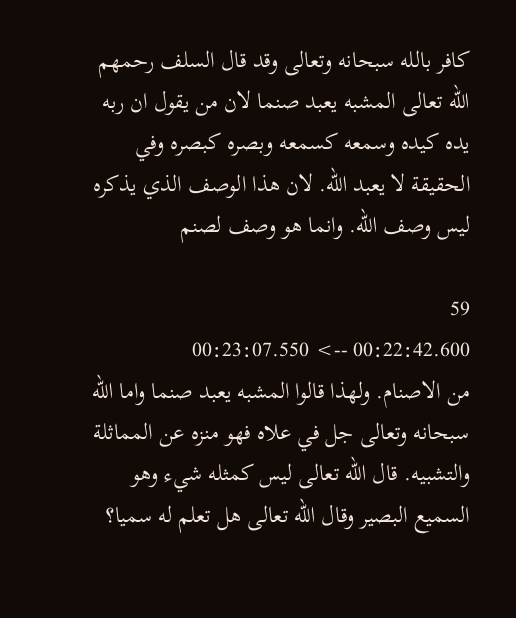كافر بالله سبحانه وتعالى وقد قال السلف رحمهم الله تعالى المشبه يعبد صنما لان من يقول ان ربه يده كيده وسمعه كسمعه وبصره كبصره وفي الحقيقة لا يعبد الله. لان هذا الوصف الذي يذكره ليس وصف الله. وانما هو وصف لصنم

59
00:22:42.600 --> 00:23:07.550
من الاصنام. ولهذا قالوا المشبه يعبد صنما واما الله سبحانه وتعالى جل في علاه فهو منزه عن المماثلة والتشبيه. قال الله تعالى ليس كمثله شيء وهو السميع البصير وقال الله تعالى هل تعلم له سميا؟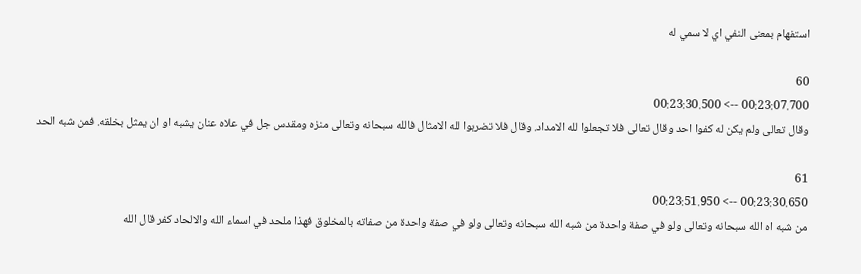استفهام بمعنى النفي اي لا سمي له

60
00:23:07.700 --> 00:23:30.500
وقال تعالى ولم يكن له كفوا احد وقال تعالى فلا تجعلوا لله الامداد. وقال فلا تضربوا لله الامثال فالله سبحانه وتعالى منزه ومقدس جل في علاه عنان يشبه او ان يمثل بخلقه. فمن شبه الحد

61
00:23:30.650 --> 00:23:51.950
من شبه اه الله سبحانه وتعالى ولو في صفة واحدة من شبه الله سبحانه وتعالى ولو في صفة واحدة من صفاته بالمخلوق فهذا ملحد في اسماء الله والالحاد كفر قال الله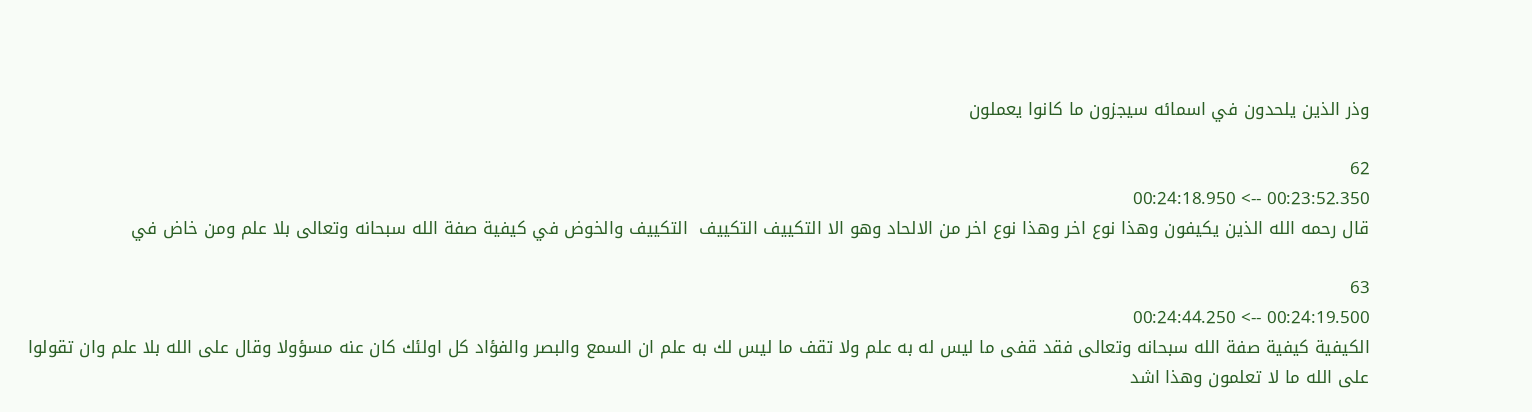وذر الذين يلحدون في اسمائه سيجزون ما كانوا يعملون

62
00:23:52.350 --> 00:24:18.950
قال رحمه الله الذين يكيفون وهذا نوع اخر وهذا نوع اخر من الالحاد وهو الا التكييف التكييف  التكييف والخوض في كيفية صفة الله سبحانه وتعالى بلا علم ومن خاض في

63
00:24:19.500 --> 00:24:44.250
الكيفية كيفية صفة الله سبحانه وتعالى فقد قفى ما ليس له به علم ولا تقف ما ليس لك به علم ان السمع والبصر والفؤاد كل اولئك كان عنه مسؤولا وقال على الله بلا علم وان تقولوا على الله ما لا تعلمون وهذا اشد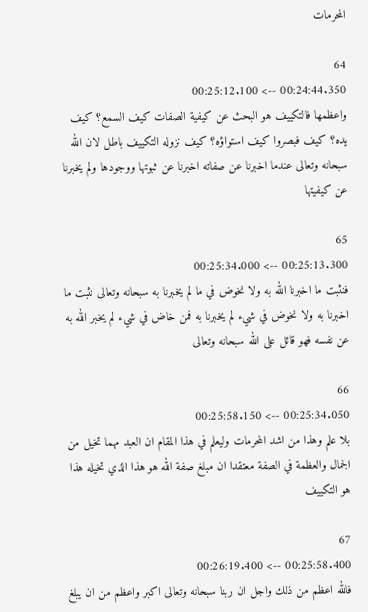المحرمات

64
00:24:44.350 --> 00:25:12.100
واعظمها فالتكييف هو البحث عن كيفية الصفات كيف السمع؟ كيف يده؟ كيف فبصروا كيف استواؤه؟ كيف نزوله التكييف باطل لان الله سبحانه وتعالى عندما اخبرنا عن صفاته اخبرنا عن ثبوتها ووجودها ولم يخبرنا عن كيفيتها

65
00:25:13.300 --> 00:25:34.000
فنثبت ما اخبرنا الله به ولا نخوض في ما لم يخبرنا به سبحانه وتعالى نثبت ما اخبرنا به ولا نخوض في شيء لم يخبرنا به فمن خاض في شيء لم يخبر الله به عن نفسه فهو قائل على الله سبحانه وتعالى

66
00:25:34.050 --> 00:25:58.150
بلا علم وهذا من اشد المحرمات وليعلم في هذا المقام ان العبد مهما تخيل من الجمال والعظمة في الصفة معتقدا ان مبلغ صفة الله هو هذا الذي تخيله هذا هو التكييف

67
00:25:58.400 --> 00:26:19.400
فالله اعظم من ذلك واجل ان ربنا سبحانه وتعالى اكبر واعظم من ان يبلغ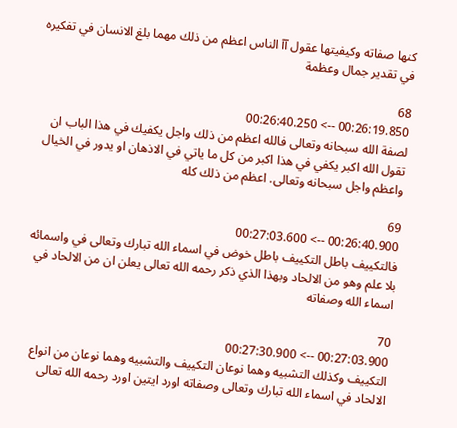كنها صفاته وكيفيتها عقول آآ الناس اعظم من ذلك مهما بلغ الانسان في تفكيره في تقدير جمال وعظمة

68
00:26:19.850 --> 00:26:40.250
لصفة الله سبحانه وتعالى فالله اعظم من ذلك واجل يكفيك في هذا الباب ان تقول الله اكبر يكفي في هذا اكبر من كل ما ياتي في الاذهان او يدور في الخيال واعظم واجل سبحانه وتعالى. اعظم من ذلك كله

69
00:26:40.900 --> 00:27:03.600
فالتكييف باطل التكييف باطل خوض في اسماء الله تبارك وتعالى في واسمائه بلا علم وهو من الالحاد وبهذا الذي ذكر رحمه الله تعالى يعلن ان من الالحاد في اسماء الله وصفاته

70
00:27:03.900 --> 00:27:30.900
التكييف وكذلك التشبيه وهما نوعان التكييف والتشبيه وهما نوعان من انواع الالحاد في اسماء الله تبارك وتعالى وصفاته اورد ايتين اورد رحمه الله تعالى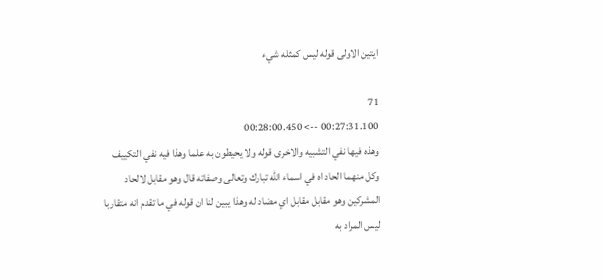ايتين الاولى قوله ليس كمثله شيء

71
00:27:31.100 --> 00:28:00.450
وهذه فيها نفي التشبيه والاخرى قوله ولا يحيطون به علما وهذا فيه نفي التكييف وكل منهما الحاد اه في اسماء الله تبارك وتعالى وصفاته قال وهو مقابل لالحاد المشركين وهو مقابل مقابل اي مضاد له وهذا يبين لنا ان قوله في ما تقدم انه متقاربا ليس المراد به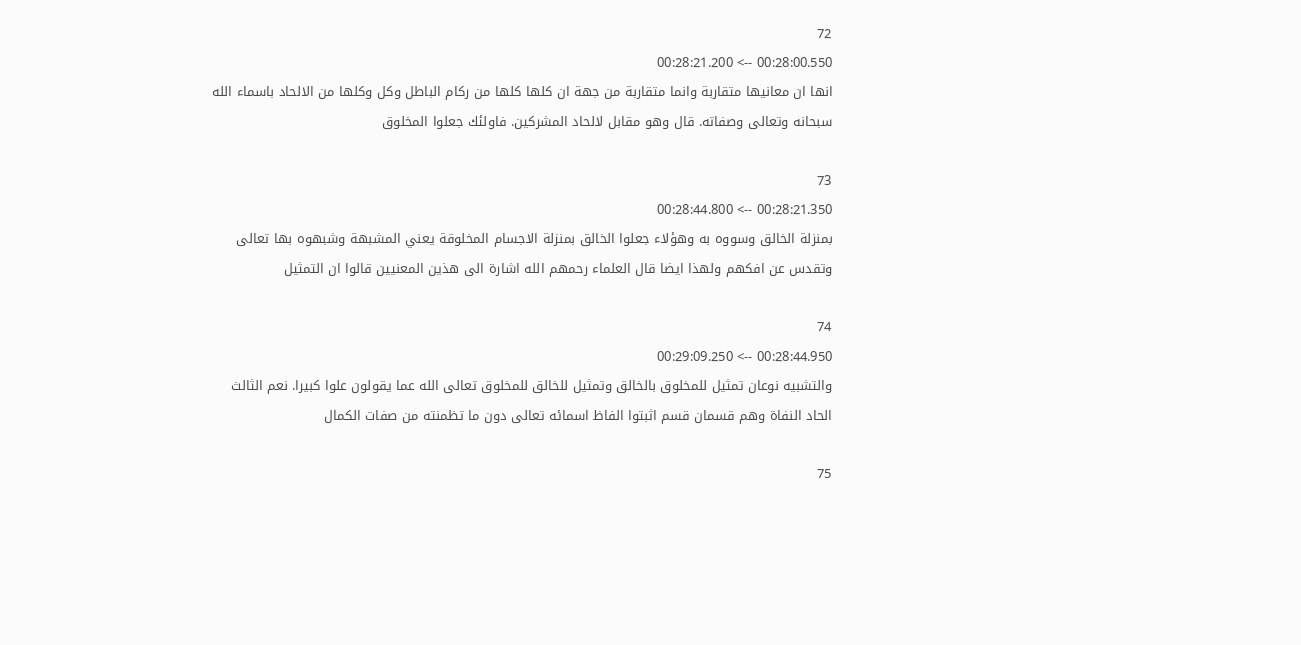72
00:28:00.550 --> 00:28:21.200
انها ان معانيها متقاربة وانما متقاربة من جهة ان كلها كلها من ركام الباطل وكل وكلها من الالحاد باسماء الله سبحانه وتعالى وصفاته. قال وهو مقابل لالحاد المشركين. فاولئك جعلوا المخلوق

73
00:28:21.350 --> 00:28:44.800
بمنزلة الخالق وسووه به وهؤلاء جعلوا الخالق بمنزلة الاجسام المخلوقة يعني المشبهة وشبهوه بها تعالى وتقدس عن افكهم ولهذا ايضا قال العلماء رحمهم الله اشارة الى هذين المعنيين قالوا ان التمثيل

74
00:28:44.950 --> 00:29:09.250
والتشبيه نوعان تمثيل للمخلوق بالخالق وتمثيل للخالق للمخلوق تعالى الله عما يقولون علوا كبيرا. نعم الثالث الحاد النفاة وهم قسمان قسم اثبتوا الفاظ اسمائه تعالى دون ما تظمنته من صفات الكمال

75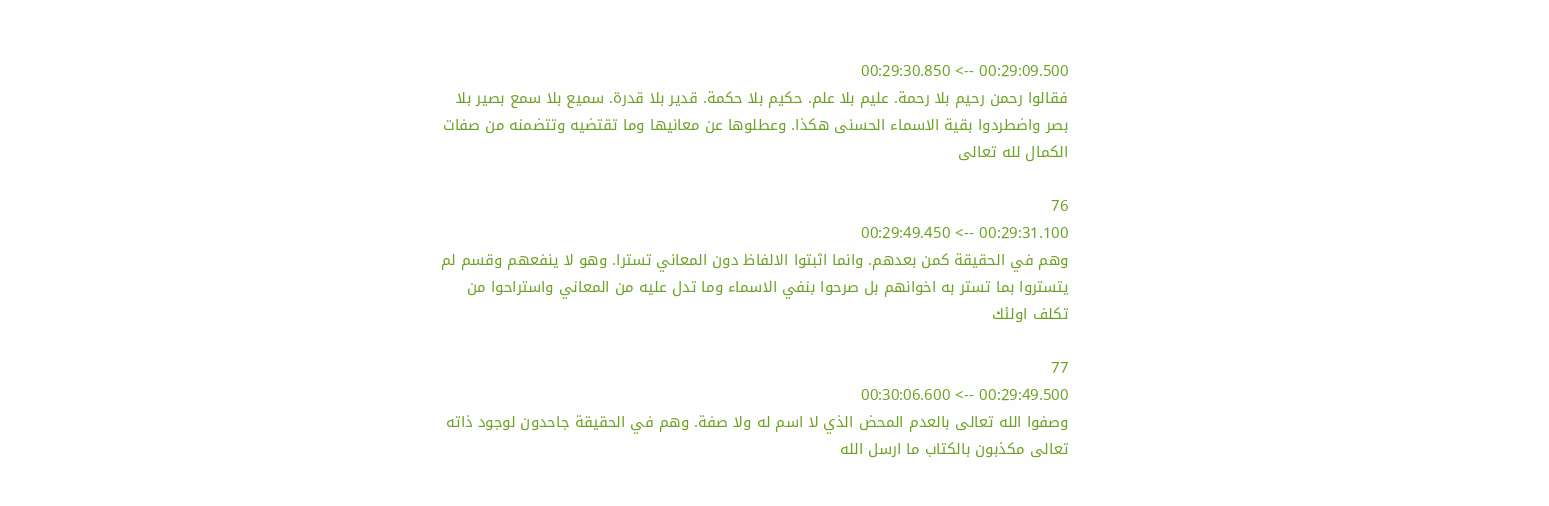00:29:09.500 --> 00:29:30.850
فقالوا رحمن رحيم بلا رحمة. عليم بلا علم. حكيم بلا حكمة. قدير بلا قدرة. سميع بلا سمع بصير بلا بصر واضطردوا بقية الاسماء الحسنى هكذا. وعطلوها عن معانيها وما تقتضيه وتتضمنه من صفات الكمال لله تعالى

76
00:29:31.100 --> 00:29:49.450
وهم في الحقيقة كمن بعدهم. وانما اثبتوا الالفاظ دون المعاني تسترا. وهو لا ينفعهم وقسم لم يتستروا بما تستر به اخوانهم بل صرحوا بنفي الاسماء وما تدل عليه من المعاني واستراحوا من تكلف اولئك

77
00:29:49.500 --> 00:30:06.600
وصفوا الله تعالى بالعدم المحض الذي لا اسم له ولا صفة. وهم في الحقيقة جاحدون لوجود ذاته تعالى مكذبون بالكتاب ما ارسل الله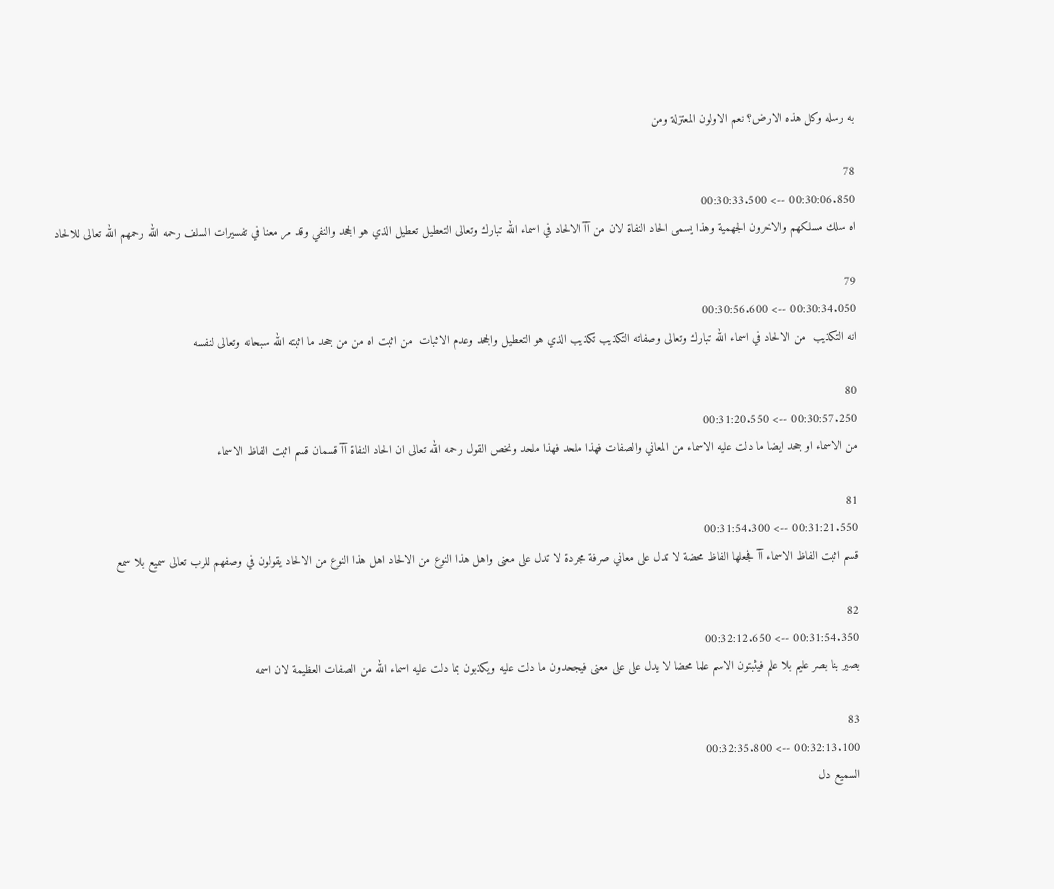به رسله وكل هذه الارض؟ نعم الاولون المعتزلة ومن

78
00:30:06.850 --> 00:30:33.500
اه سلك مسلكهم والاخرون الجهمية وهذا يسمى الحاد النفاة لان من آآ الالحاد في اسماء الله تبارك وتعالى التعطيل تعطيل الذي هو الجحد والنفي وقد مر معنا في تفسيرات السلف رحمه الله رحمهم الله تعالى للالحاد

79
00:30:34.050 --> 00:30:56.600
انه التكذيب  من الالحاد في اسماء الله تبارك وتعالى وصفاته التكذيب تكذيب الذي هو التعطيل والجحد وعدم الاثبات  من اثبت اه من من جحد ما اثبته الله سبحانه وتعالى لنفسه

80
00:30:57.250 --> 00:31:20.550
من الاسماء او جحد ايضا ما دلت عليه الاسماء من المعاني والصفات فهذا ملحد فهذا ملحد ونخص القول رحمه الله تعالى ان الحاد النفاة آآ قسمان قسم اثبت الفاظ الاسماء

81
00:31:21.550 --> 00:31:54.300
قسم اثبت الفاظ الاسماء آآ فجعلها الفاظ محضة لا تدل على معاني صرفة مجردة لا تدل على معنى واهل هذا النوع من الالحاد اهل هذا النوع من الالحاد يقولون في وصفهم للرب تعالى سميع بلا سمع

82
00:31:54.350 --> 00:32:12.650
بصير بنا بصر عليم بلا علم فيثبتون الاسم علما محضا لا يدل على على معنى فيجحدون ما دلت عليه ويكذبون بما دلت عليه اسماء الله من الصفات العظيمة لان اسمه

83
00:32:13.100 --> 00:32:35.800
السميع دل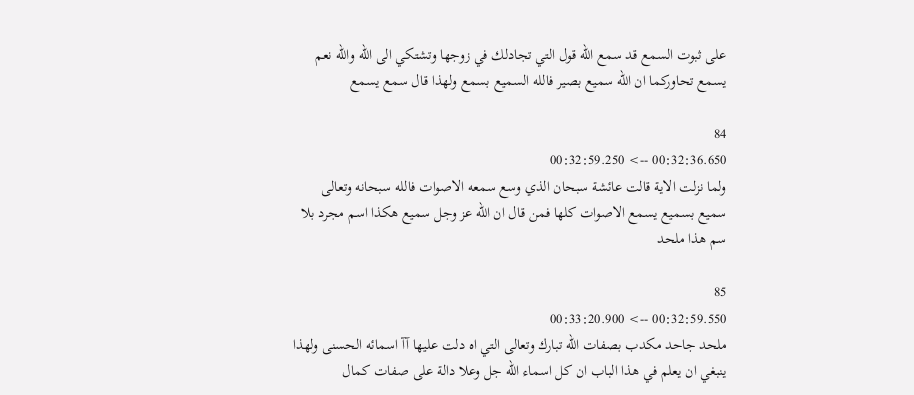على ثبوت السمع قد سمع الله قول التي تجادلك في زوجها وتشتكي الى الله والله نعم يسمع تحاوركما ان الله سميع بصير فالله السميع بسمع ولهذا قال سمع يسمع

84
00:32:36.650 --> 00:32:59.250
ولما نزلت الاية قالت عائشة سبحان الذي وسع سمعه الاصوات فالله سبحانه وتعالى سميع بسميع يسمع الاصوات كلها فمن قال ان الله عز وجل سميع هكذا اسم مجرد بلا سم هذا ملحد

85
00:32:59.550 --> 00:33:20.900
ملحد جاحد مكدب بصفات الله تبارك وتعالى التي اه دلت عليها آآ اسمائه الحسنى ولهذا ينبغي ان يعلم في هذا الباب ان كل اسماء الله جل وعلا دالة على صفات كمال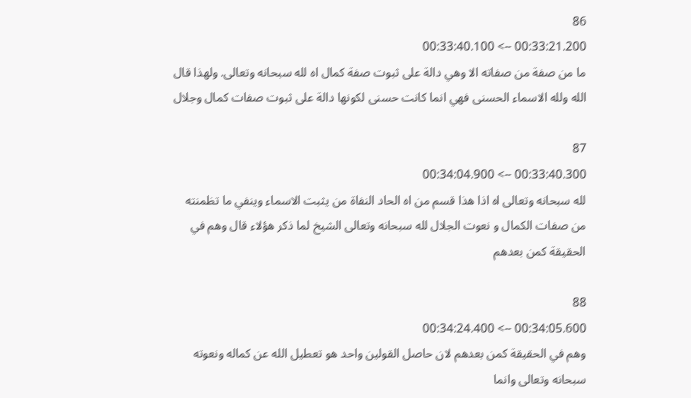86
00:33:21.200 --> 00:33:40.100
ما من صفة من صفاته الا وهي دالة على ثبوت صفة كمال اه لله سبحانه وتعالى. ولهذا قال الله ولله الاسماء الحسنى فهي انما كانت حسنى لكونها دالة على ثبوت صفات كمال وجلال

87
00:33:40.300 --> 00:34:04.900
لله سبحانه وتعالى اه اذا هذا قسم من اه الحاد النفاة من يثبت الاسماء وينفي ما تظمنته من صفات الكمال و نعوت الجلال لله سبحانه وتعالى الشيخ لما ذكر هؤلاء قال وهم في الحقيقة كمن بعدهم

88
00:34:05.600 --> 00:34:24.400
وهم في الحقيقة كمن بعدهم لان حاصل القولين واحد هو تعطيل الله عن كماله ونعوته سبحانه وتعالى وانما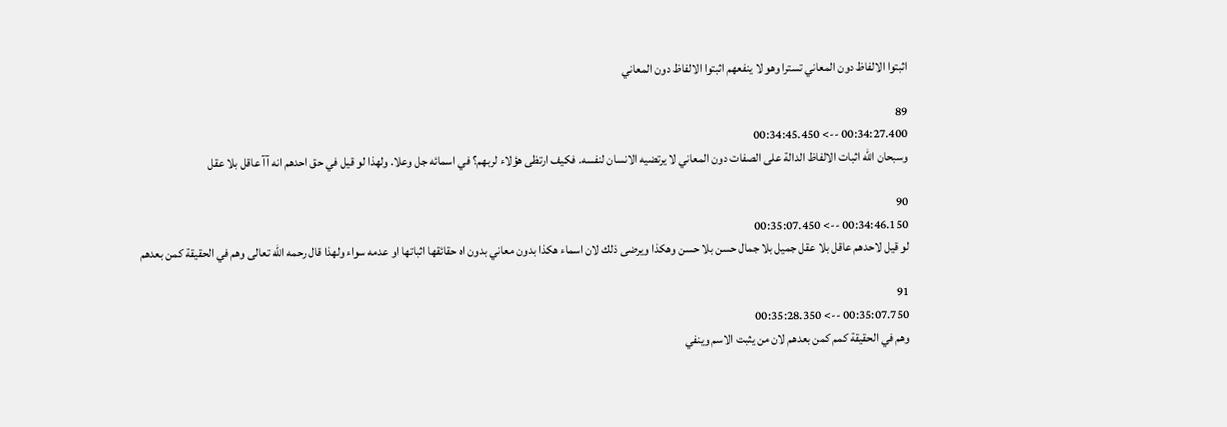اثبتوا الالفاظ دون المعاني تسترا وهو لا ينفعهم اثبتوا الالفاظ دون المعاني

89
00:34:27.400 --> 00:34:45.450
وسبحان الله اثبات الالفاظ الدالة على الصفات دون المعاني لا يرتضيه الانسان لنفسه. فكيف ارتظى هؤلاء لربهم؟ في اسمائه جل وعلا. ولهذا لو قيل في حق احدهم انه آآ عاقل بلا عقل

90
00:34:46.150 --> 00:35:07.450
لو قيل لاحدهم عاقل بلا عقل جميل بلا جمال حسن بلا حسن وهكذا ويرضى ذلك لان اسماء هكذا بدون معاني بدون اه حقائقها اثباتها او عدمه سواء ولهذا قال رحمه الله تعالى وهم في الحقيقة كمن بعدهم

91
00:35:07.750 --> 00:35:28.350
وهم في الحقيقة كمم كمن بعدهم لان من يثبت الاسم وينفي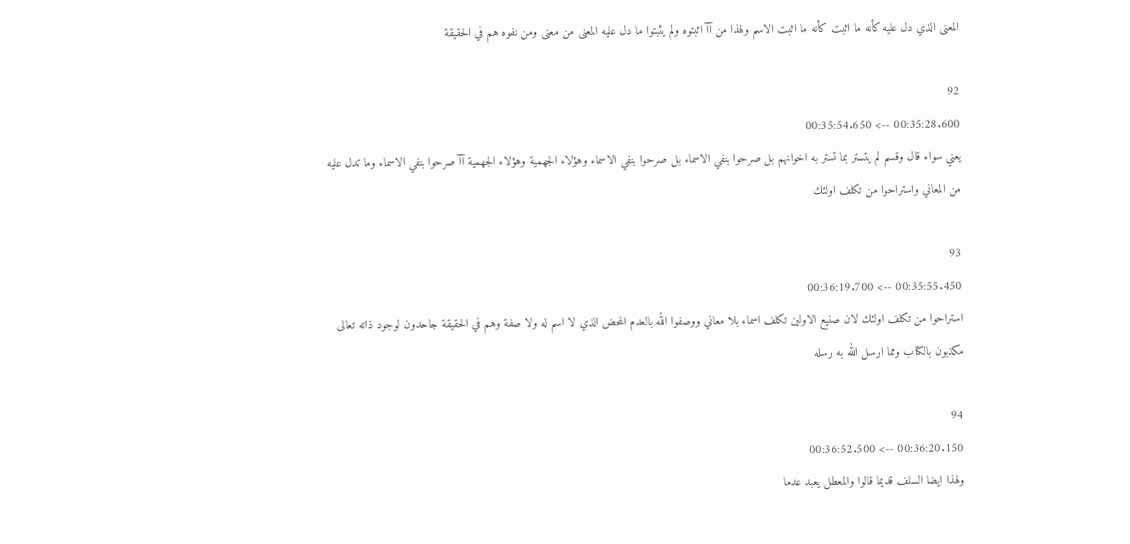المعنى الذي دل عليه كأنه ما اثبت كأنه ما اثبت الاسم ولهذا من آآ اثبتوه ولم يثبتوا ما دل عليه المعنى من معنى ومن نفوه هم في الحقيقة

92
00:35:28.600 --> 00:35:54.650
يعني سواء قال وقسم لم يتستر بما تستر به اخوانهم بل صرحوا بنفي الاسماء بل صرحوا بنفي الاسماء وهؤلاء الجهمية وهؤلاء الجهمية آآ صرحوا بنفي الاسماء وما تدل عليه من المعاني واستراحوا من تكلف اولئك

93
00:35:55.450 --> 00:36:19.700
استراحوا من تكلف اولئك لان صنيع الاولين تكلف اسماء بلا معاني ووصفوا الله بالعدم المحض الذي لا اسم له ولا صفة وهم في الحقيقة جاحدون لوجود ذاته تعالى مكذبون بالكتاب ومما ارسل الله به رسله

94
00:36:20.150 --> 00:36:52.500
ولهذا ايضا السلف قديما قالوا والمعطل يعبد عدما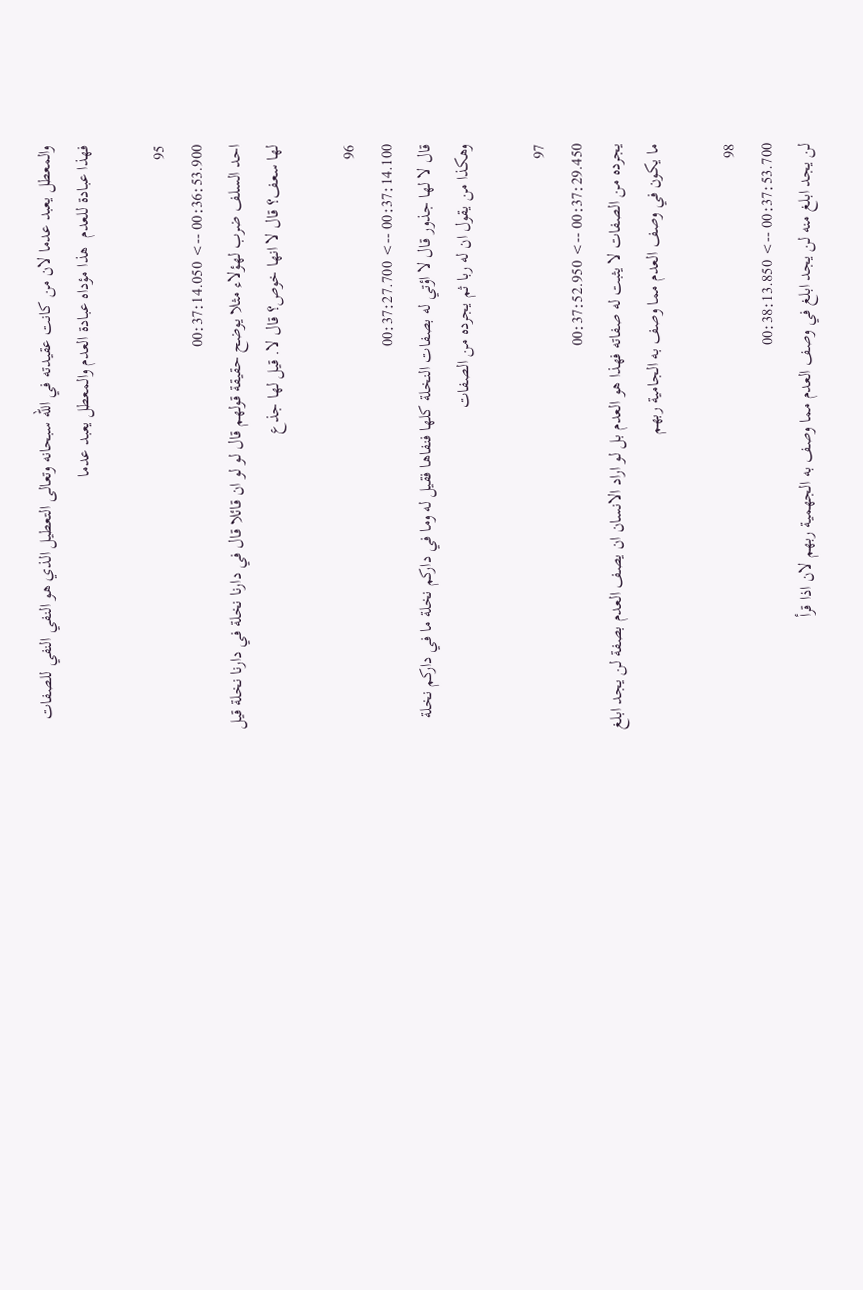والمعطل يعبد عدما لان من كانت عقيدته في الله سبحانه وتعالى التعطيل الذي هو النفي النفي للصفات فهذا عبادة للعدم  هذا مؤداه عبادة العدم والمعطل يعبد عدما

95
00:36:53.900 --> 00:37:14.050
احد السلف ضرب لهؤلاء مثلا يوضح حقيقة قولهم قال لو لو ان قائلا قال في دارنا نخلة في دارنا نخلة قيل لها سعف؟ قال لا انها خوص؟ قال لا. قيل لها جذع

96
00:37:14.100 --> 00:37:27.700
قال لا لها جذور قال لا اؤتي له بصفات النخلة كلها فنفاها فقيل له وما في داركم نخلة ما في داركم نخلة وهكذا من يقول ان له ربا ثم يجرده من الصفات

97
00:37:29.450 --> 00:37:52.950
يجرده من الصفات لا يثبت له صفاته فهذا هو العدم بل لو اراد الانسان ان يصف العدم بصفة لن يجد ابلغ ما يكون في وصف العدم مما وصف به الجامية ربهم

98
00:37:53.700 --> 00:38:13.850
لن يجد ابلغ منه لن يجد ابلغ في وصف العدم مما وصف به الجهمية ربهم لان اذا قرأ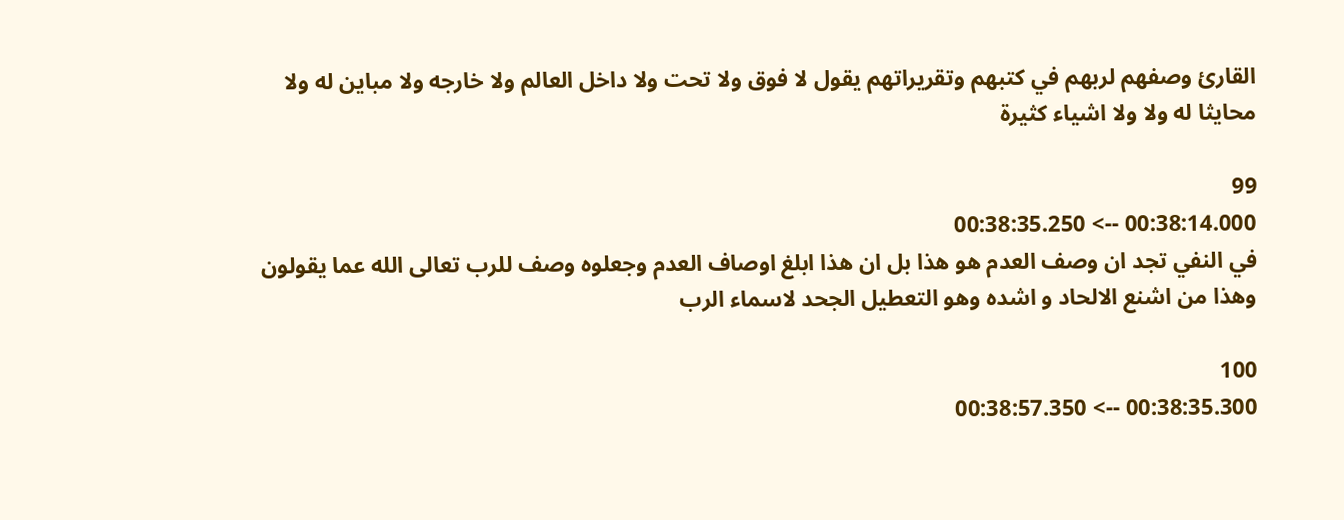القارئ وصفهم لربهم في كتبهم وتقريراتهم يقول لا فوق ولا تحت ولا داخل العالم ولا خارجه ولا مباين له ولا محايثا له ولا ولا اشياء كثيرة

99
00:38:14.000 --> 00:38:35.250
في النفي تجد ان وصف العدم هو هذا بل ان هذا ابلغ اوصاف العدم وجعلوه وصف للرب تعالى الله عما يقولون وهذا من اشنع الالحاد و اشده وهو التعطيل الجحد لاسماء الرب

100
00:38:35.300 --> 00:38:57.350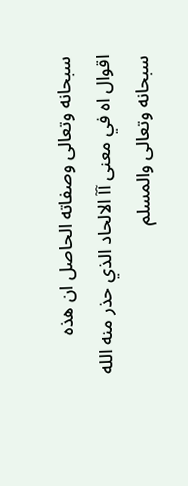سبحانه وتعالى وصفاته الحاصل ان هذه اقوال اه في معنى آآ الالحاد الذي حذر منه الله سبحانه وتعالى والمسلم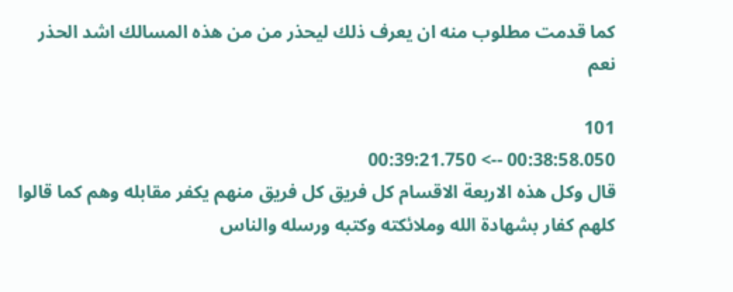كما قدمت مطلوب منه ان يعرف ذلك ليحذر من من هذه المسالك اشد الحذر نعم

101
00:38:58.050 --> 00:39:21.750
قال وكل هذه الاربعة الاقسام كل فريق كل فريق منهم يكفر مقابله وهم كما قالوا كلهم كفار بشهادة الله وملائكته وكتبه ورسله والناس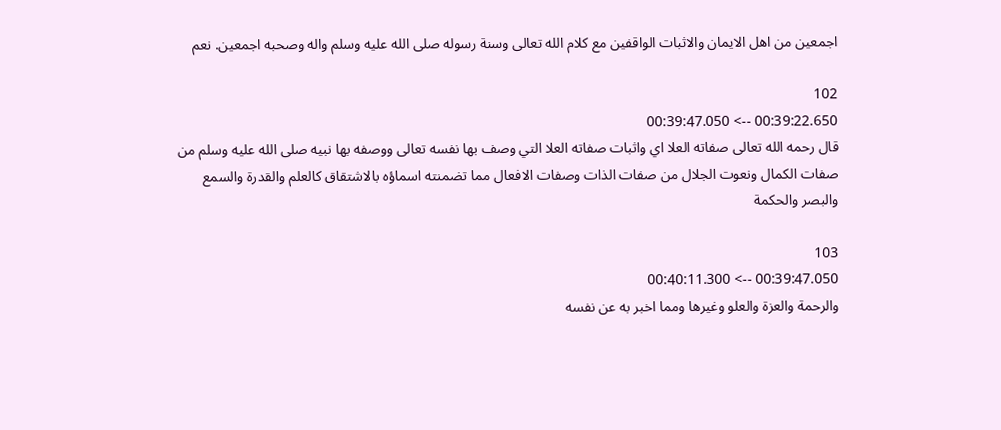اجمعين من اهل الايمان والاثبات الواقفين مع كلام الله تعالى وسنة رسوله صلى الله عليه وسلم واله وصحبه اجمعين. نعم

102
00:39:22.650 --> 00:39:47.050
قال رحمه الله تعالى صفاته العلا اي واثبات صفاته العلا التي وصف بها نفسه تعالى ووصفه بها نبيه صلى الله عليه وسلم من صفات الكمال ونعوت الجلال من صفات الذات وصفات الافعال مما تضمنته اسماؤه بالاشتقاق كالعلم والقدرة والسمع والبصر والحكمة

103
00:39:47.050 --> 00:40:11.300
والرحمة والعزة والعلو وغيرها ومما اخبر به عن نفسه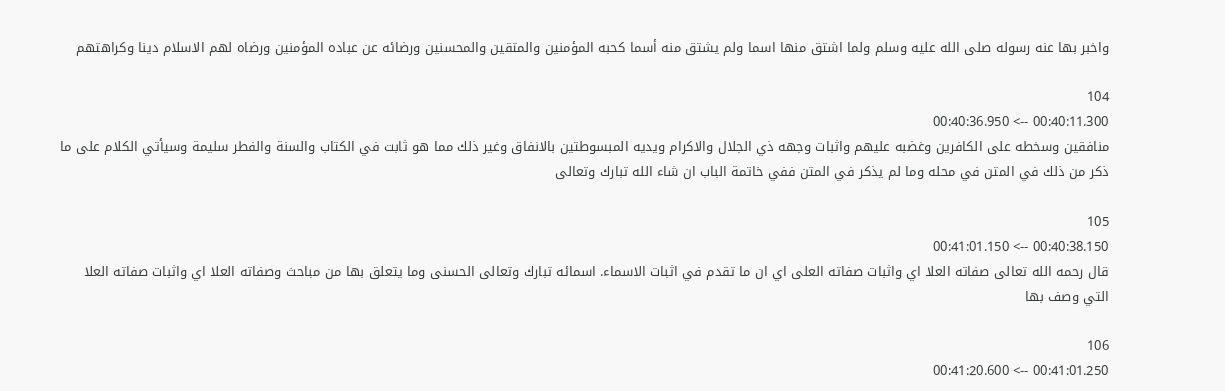واخبر بها عنه رسوله صلى الله عليه وسلم ولما اشتق منها اسما ولم يشتق منه أسما كحبه المؤمنين والمتقين والمحسنين ورضائه عن عباده المؤمنين ورضاه لهم الاسلام دينا وكراهتهم

104
00:40:11.300 --> 00:40:36.950
منافقين وسخطه على الكافرين وغضبه عليهم واثبات وجهه ذي الجلال والاكرام ويديه المبسوطتين بالانفاق وغير ذلك مما هو ثابت في الكتاب والسنة والفطر سليمة وسيأتي الكلام على ما ذكر من ذلك في المتن في محله وما لم يذكر في المتن ففي خاتمة الباب ان شاء الله تبارك وتعالى

105
00:40:38.150 --> 00:41:01.150
قال رحمه الله تعالى صفاته العلا اي واثبات صفاته العلى اي ان ما تقدم في اثبات الاسماء. اسمائه تبارك وتعالى الحسنى وما يتعلق بها من مباحث وصفاته العلا اي واثبات صفاته العلا التي وصف بها

106
00:41:01.250 --> 00:41:20.600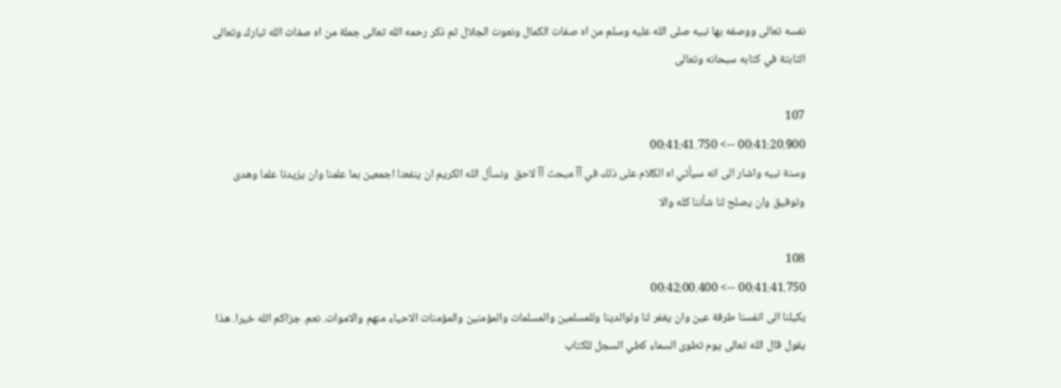نفسه تعالى ووصفه بها نبيه صلى الله عليه وسلم من اه صفات الكمال ونعوت الجلال ثم ذكر رحمه الله تعالى جملة من اه صفات الله تبارك وتعالى الثابتة في كتابه سبحانه وتعالى

107
00:41:20.900 --> 00:41:41.750
وسنة نبيه واشار الى انه سيأتي اه الكلام على ذلك في آآ مبحث آآ لاحق  ونسأل الله الكريم ان ينفعنا اجمعين بما علمنا وان يزيدنا علما وهدى وتوفيق وان يصلح لنا شأننا كله والا

108
00:41:41.750 --> 00:42:00.400
يكيلنا الى انفسنا طرفة عين وان يغفر لنا ولوالدينا وللمسلمين والمسلمات والمؤمنين والمؤمنات الاحياء منهم والاموات. نعم. جزاكم الله خيرا. هذا يقول قال الله تعالى يوم تطوى السماء كطي السجل للكتاب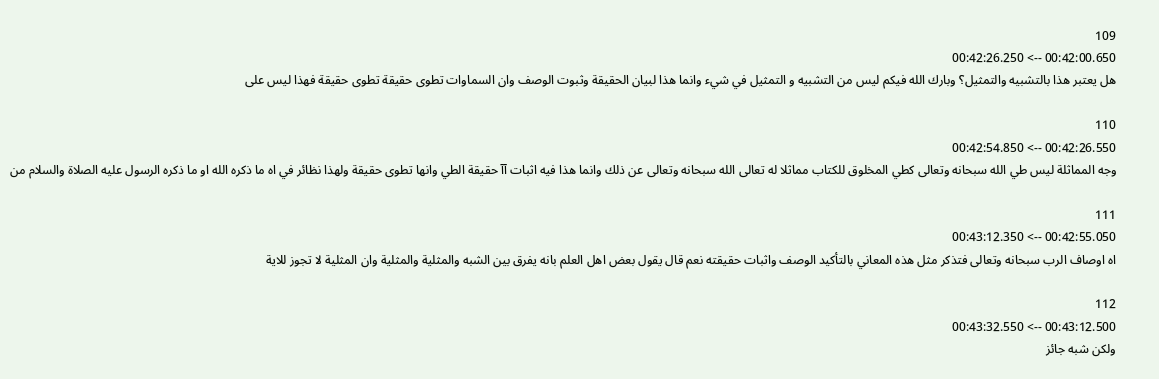109
00:42:00.650 --> 00:42:26.250
هل يعتبر هذا بالتشبيه والتمثيل؟ وبارك الله فيكم ليس من التشبيه و التمثيل في شيء وانما هذا لبيان الحقيقة وثبوت الوصف وان السماوات تطوى حقيقة تطوى حقيقة فهذا ليس على

110
00:42:26.550 --> 00:42:54.850
وجه المماثلة ليس طي الله سبحانه وتعالى كطي المخلوق للكتاب مماثلا له تعالى الله سبحانه وتعالى عن ذلك وانما هذا فيه اثبات آآ حقيقة الطي وانها تطوى حقيقة ولهذا نظائر في اه ما ذكره الله او ما ذكره الرسول عليه الصلاة والسلام من

111
00:42:55.050 --> 00:43:12.350
اه اوصاف الرب سبحانه وتعالى فتذكر مثل هذه المعاني بالتأكيد الوصف واثبات حقيقته نعم قال يقول بعض اهل العلم بانه يفرق بين الشبه والمثلية والمثلية وان المثلية لا تجوز للاية

112
00:43:12.500 --> 00:43:32.550
ولكن شبه جائز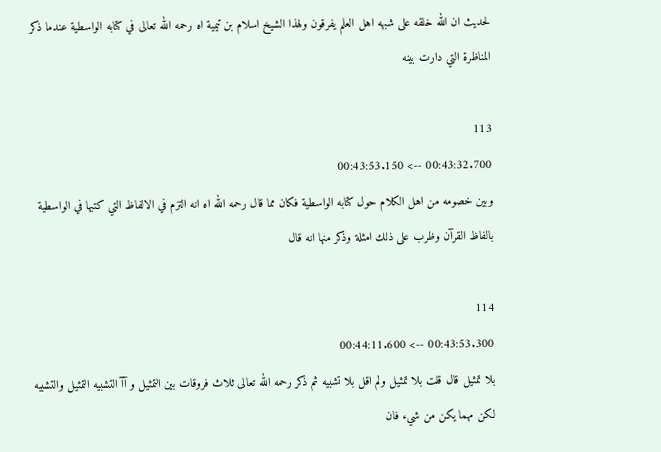لحديث ان الله خلقه على شبهه اهل العلم يفرقون ولهذا الشيخ اسلام بن تيمية اه رحمه الله تعالى في كتابه الواسطية عندما ذكر المناظرة التي دارت بينه

113
00:43:32.700 --> 00:43:53.150
وبين خصومه من اهل الكلام حول كتابه الواسطية فكان مما قال رحمه الله اه انه التزم في الالفاظ التي كتبها في الواسطية بالفاظ القرآن وظرب على ذلك امثلة وذكر منها انه قال

114
00:43:53.300 --> 00:44:11.600
بلا تمثيل قال قلت بلا تمثيل ولم اقل بلا تشبيه ثم ذكر رحمه الله تعالى ثلاث فروقات بين التمثيل و آآ التشبيه التمثيل والتشبيه لكن مهما يكن من شيء فان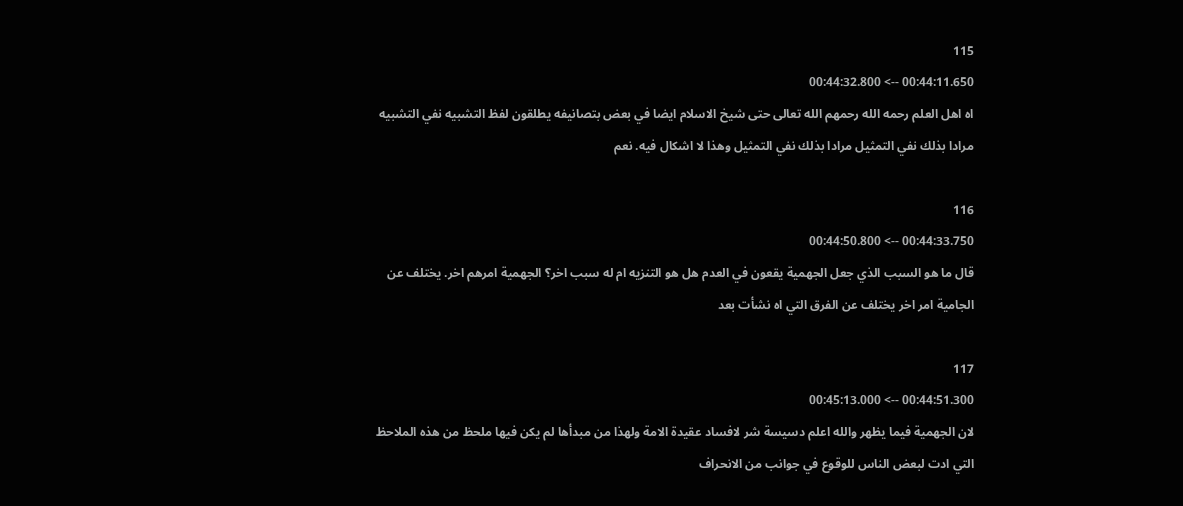115
00:44:11.650 --> 00:44:32.800
اه اهل العلم رحمه الله رحمهم الله تعالى حتى شيخ الاسلام ايضا في بعض بتصانيفه يطلقون لفظ التشبيه نفي التشبيه مرادا بذلك نفي التمثيل مرادا بذلك نفي التمثيل وهذا لا اشكال فيه. نعم

116
00:44:33.750 --> 00:44:50.800
قال ما هو السبب الذي جعل الجهمية يقعون في العدم هل هو التنزيه ام له سبب اخر؟ الجهمية امرهم اخر. يختلف عن الجامية امر اخر يختلف عن الفرق التي اه نشأت بعد

117
00:44:51.300 --> 00:45:13.000
لان الجهمية فيما يظهر والله اعلم دسيسة شر لافساد عقيدة الامة ولهذا من مبدأها لم يكن فيها ملحظ من هذه الملاحظ التي ادت لبعض الناس للوقوع في جوانب من الانحراف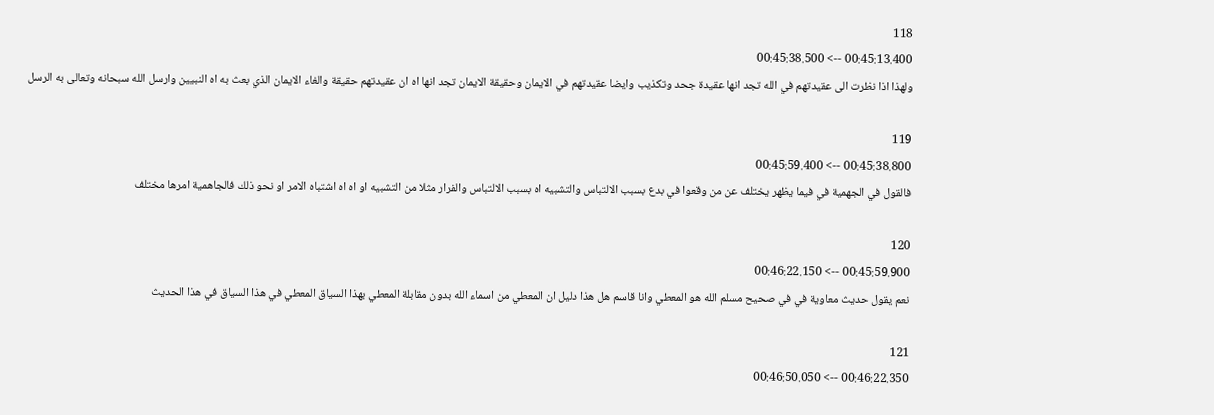118
00:45:13.400 --> 00:45:38.500
ولهذا اذا نظرت الى عقيدتهم في الله تجد انها عقيدة جحد وتكذيب وايضا عقيدتهم في الايمان وحقيقة الايمان تجد انها اه ان عقيدتهم حقيقة والغاء الايمان الذي بعث به اه النبيين وارسل الله سبحانه وتعالى به الرسل

119
00:45:38.800 --> 00:45:59.400
فالقول في الجهمية في فيما يظهر يختلف عن من وقعوا في بدع بسبب الالتباس والتشبيه اه بسبب الالتباس والفرار مثلا من التشبيه او اه اه اشتباه الامر او نحو ذلك فالجاهمية امرها مختلف

120
00:45:59.900 --> 00:46:22.150
نعم يقول حديث معاوية في في صحيح مسلم الله هو المعطي وانا قاسم هل هذا دليل ان المعطي من اسماء الله بدون مقابلة المعطي بهذا السياق المعطي في هذا السياق في هذا الحديث

121
00:46:22.350 --> 00:46:50.050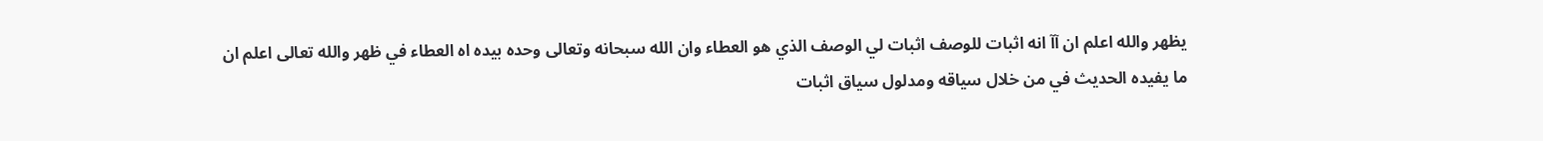يظهر والله اعلم ان آآ انه اثبات للوصف اثبات لي الوصف الذي هو العطاء وان الله سبحانه وتعالى وحده بيده اه العطاء في ظهر والله تعالى اعلم ان ما يفيده الحديث في من خلال سياقه ومدلول سياق اثبات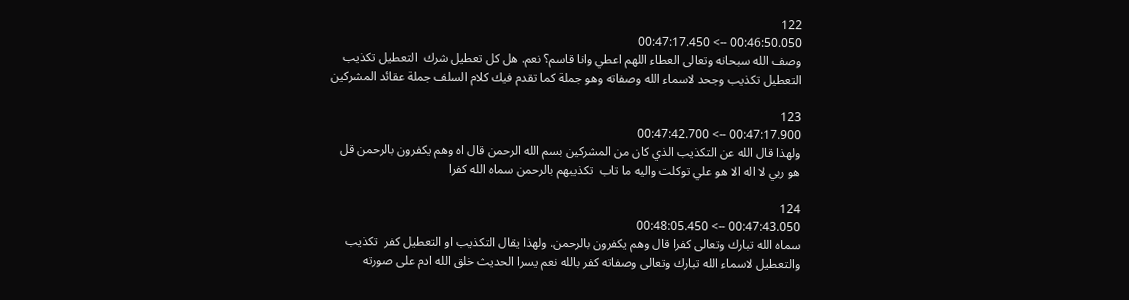122
00:46:50.050 --> 00:47:17.450
وصف الله سبحانه وتعالى العطاء اللهم اعطي وانا قاسم؟ نعم. هل كل تعطيل شرك  التعطيل تكذيب التعطيل تكذيب وجحد لاسماء الله وصفاته وهو جملة كما تقدم فيك كلام السلف جملة عقائد المشركين

123
00:47:17.900 --> 00:47:42.700
ولهذا قال الله عن التكذيب الذي كان من المشركين بسم الله الرحمن قال اه وهم يكفرون بالرحمن قل هو ربي لا اله الا هو علي توكلت واليه ما تاب  تكذيبهم بالرحمن سماه الله كفرا

124
00:47:43.050 --> 00:48:05.450
سماه الله تبارك وتعالى كفرا قال وهم يكفرون بالرحمن. ولهذا يقال التكذيب او التعطيل كفر  تكذيب والتعطيل لاسماء الله تبارك وتعالى وصفاته كفر بالله نعم يسرا الحديث خلق الله ادم على صورته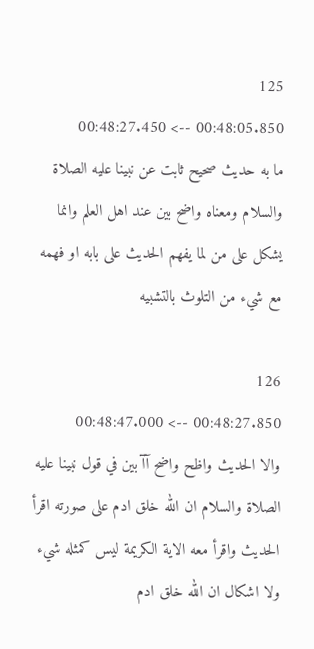125
00:48:05.850 --> 00:48:27.450
ما به حديث صحيح ثابت عن نبينا عليه الصلاة والسلام ومعناه واضح بين عند اهل العلم وانما يشكل على من لما يفهم الحديث على بابه او فهمه مع شيء من التلوث بالتشبيه

126
00:48:27.850 --> 00:48:47.000
والا الحديث واظح واضح آآ بين في قول نبينا عليه الصلاة والسلام ان الله خلق ادم على صورته اقرأ الحديث واقرأ معه الاية الكريمة ليس كمثله شيء ولا اشكال ان الله خلق ادم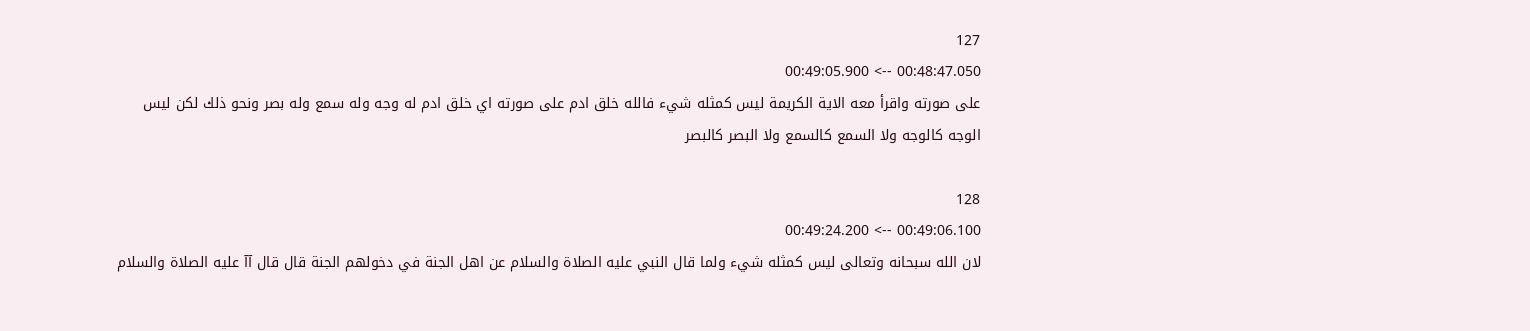127
00:48:47.050 --> 00:49:05.900
على صورته واقرأ معه الاية الكريمة ليس كمثله شيء فالله خلق ادم على صورته اي خلق ادم له وجه وله سمع وله بصر ونحو ذلك لكن ليس الوجه كالوجه ولا السمع كالسمع ولا البصر كالبصر

128
00:49:06.100 --> 00:49:24.200
لان الله سبحانه وتعالى ليس كمثله شيء ولما قال النبي عليه الصلاة والسلام عن اهل الجنة في دخولهم الجنة قال قال آآ عليه الصلاة والسلام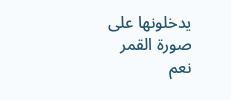يدخلونها على صورة القمر نعم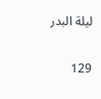ليلة البدر

129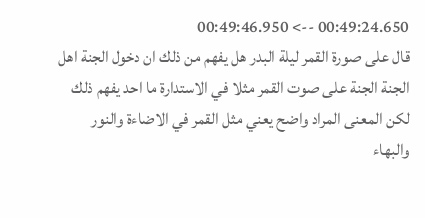00:49:24.650 --> 00:49:46.950
قال على صورة القمر ليلة البدر هل يفهم من ذلك ان دخول الجنة اهل الجنة الجنة على صوت القمر مثلا في الاستدارة ما احد يفهم ذلك لكن المعنى المراد واضح يعني مثل القمر في الاضاءة والنور والبهاء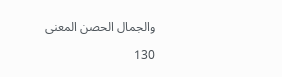والجمال الحصن المعنى

130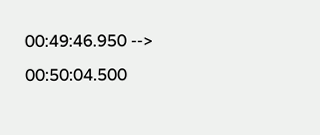00:49:46.950 --> 00:50:04.500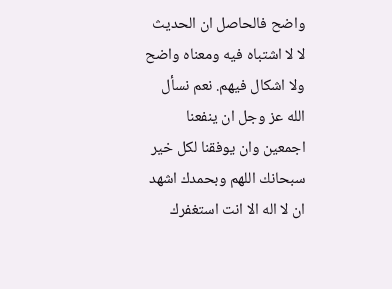واضح فالحاصل ان الحديث لا لا اشتباه فيه ومعناه واضح ولا اشكال فيهم. نعم نسأل الله عز وجل ان ينفعنا اجمعين وان يوفقنا لكل خير سبحانك اللهم وبحمدك اشهد ان لا اله الا انت استغفرك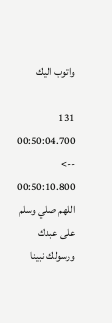واتوب اليك

131
00:50:04.700 --> 00:50:10.800
اللهم صلي وسلم على عبدك ورسولك نبينا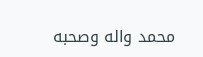محمد واله وصحبه